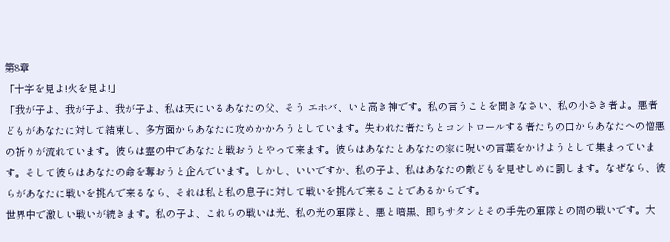第8章
「十字を見よ!火を見よ!」
「我が子よ、我が子よ、我が子よ、私は天にいるあなたの父、そう エホバ、いと高き神です。私の言うことを聞きなさい、私の小さき者よ。悪者どもがあなたに対して結束し、多方面からあなたに攻めかかろうとしています。失われた者たちとコントロールする者たちの口からあなたへの憎悪の祈りが流れています。彼らは霊の中であなたと戦おうとやって来ます。彼らはあなたとあなたの家に呪いの言葉をかけようとして集まっています。そして彼らはあなたの命を奪おうと企んでいます。しかし、いいですか、私の子よ、私はあなたの敵どもを見せしめに罰します。なぜなら、彼らがあなたに戦いを挑んで来るなら、それは私と私の息子に対して戦いを挑んで来ることであるからです。
世界中で激しい戦いが続きます。私の子よ、これらの戦いは光、私の光の軍隊と、悪と暗黒、即ちサタンとその手先の軍隊との間の戦いです。大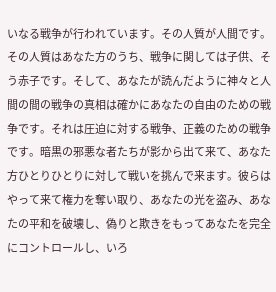いなる戦争が行われています。その人質が人間です。その人質はあなた方のうち、戦争に関しては子供、そう赤子です。そして、あなたが読んだように神々と人間の間の戦争の真相は確かにあなたの自由のための戦争です。それは圧迫に対する戦争、正義のための戦争です。暗黒の邪悪な者たちが影から出て来て、あなた方ひとりひとりに対して戦いを挑んで来ます。彼らはやって来て権力を奪い取り、あなたの光を盗み、あなたの平和を破壊し、偽りと欺きをもってあなたを完全にコントロールし、いろ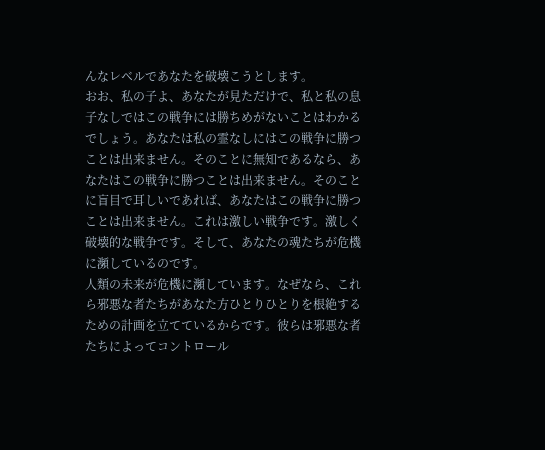んなレベルであなたを破壊こうとします。
おお、私の子よ、あなたが見ただけで、私と私の息子なしではこの戦争には勝ちめがないことはわかるでしょう。あなたは私の霊なしにはこの戦争に勝つことは出来ません。そのことに無知であるなら、あなたはこの戦争に勝つことは出来ません。そのことに盲目で耳しいであれば、あなたはこの戦争に勝つことは出来ません。これは激しい戦争です。激しく破壊的な戦争です。そして、あなたの魂たちが危機に瀕しているのです。
人類の未来が危機に瀕しています。なぜなら、これら邪悪な者たちがあなた方ひとりひとりを根絶するための計画を立てているからです。彼らは邪悪な者たちによってコントロール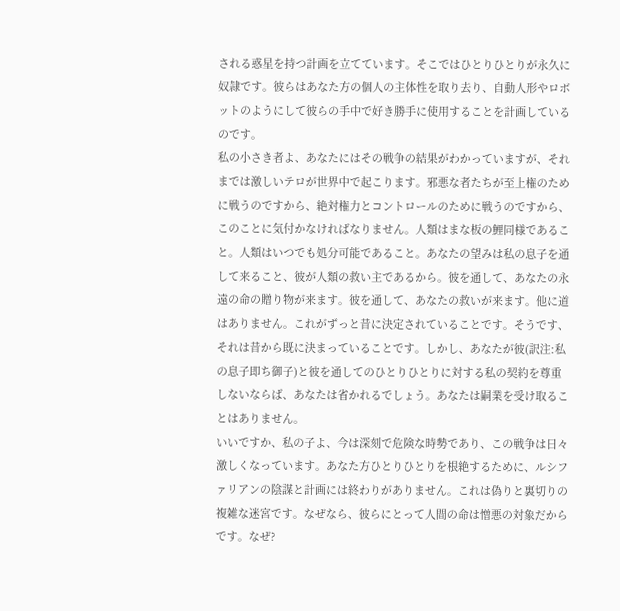される惑星を持つ計画を立てています。そこではひとりひとりが永久に奴隷です。彼らはあなた方の個人の主体性を取り去り、自動人形やロボットのようにして彼らの手中で好き勝手に使用することを計画しているのです。
私の小さき者よ、あなたにはその戦争の結果がわかっていますが、それまでは激しいテロが世界中で起こります。邪悪な者たちが至上権のために戦うのですから、絶対権力とコントロールのために戦うのですから、このことに気付かなければなりません。人類はまな板の鯉同様であること。人類はいつでも処分可能であること。あなたの望みは私の息子を通して来ること、彼が人類の救い主であるから。彼を通して、あなたの永遠の命の贈り物が来ます。彼を通して、あなたの救いが来ます。他に道はありません。これがずっと昔に決定されていることです。そうです、それは昔から既に決まっていることです。しかし、あなたが彼(訳注:私の息子即ち御子)と彼を通してのひとりひとりに対する私の契約を尊重しないならば、あなたは省かれるでしょう。あなたは嗣業を受け取ることはありません。
いいですか、私の子よ、今は深刻で危険な時勢であり、この戦争は日々激しくなっています。あなた方ひとりひとりを根絶するために、ルシファリアンの陰謀と計画には終わりがありません。これは偽りと裏切りの複雑な迷宮です。なぜなら、彼らにとって人間の命は憎悪の対象だからです。なぜ?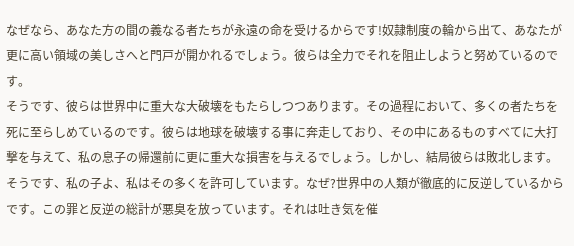なぜなら、あなた方の間の義なる者たちが永遠の命を受けるからです!奴隷制度の輪から出て、あなたが更に高い領域の美しさへと門戸が開かれるでしょう。彼らは全力でそれを阻止しようと努めているのです。
そうです、彼らは世界中に重大な大破壊をもたらしつつあります。その過程において、多くの者たちを死に至らしめているのです。彼らは地球を破壊する事に奔走しており、その中にあるものすべてに大打撃を与えて、私の息子の帰還前に更に重大な損害を与えるでしょう。しかし、結局彼らは敗北します。
そうです、私の子よ、私はその多くを許可しています。なぜ?世界中の人類が徹底的に反逆しているからです。この罪と反逆の総計が悪臭を放っています。それは吐き気を催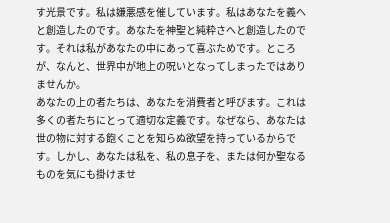す光景です。私は嫌悪感を催しています。私はあなたを義へと創造したのです。あなたを神聖と純粋さへと創造したのです。それは私があなたの中にあって喜ぶためです。ところが、なんと、世界中が地上の呪いとなってしまったではありませんか。
あなたの上の者たちは、あなたを消費者と呼びます。これは多くの者たちにとって適切な定義です。なぜなら、あなたは世の物に対する飽くことを知らぬ欲望を持っているからです。しかし、あなたは私を、私の息子を、または何か聖なるものを気にも掛けませ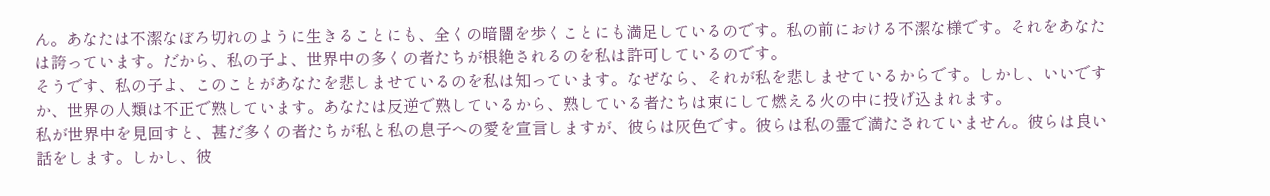ん。あなたは不潔なぼろ切れのように生きることにも、全くの暗闇を歩くことにも満足しているのです。私の前における不潔な様です。それをあなたは誇っています。だから、私の子よ、世界中の多くの者たちが根絶されるのを私は許可しているのです。
そうです、私の子よ、このことがあなたを悲しませているのを私は知っています。なぜなら、それが私を悲しませているからです。しかし、いいですか、世界の人類は不正で熟しています。あなたは反逆で熟しているから、熟している者たちは束にして燃える火の中に投げ込まれます。
私が世界中を見回すと、甚だ多くの者たちが私と私の息子への愛を宣言しますが、彼らは灰色です。彼らは私の霊で満たされていません。彼らは良い話をします。しかし、彼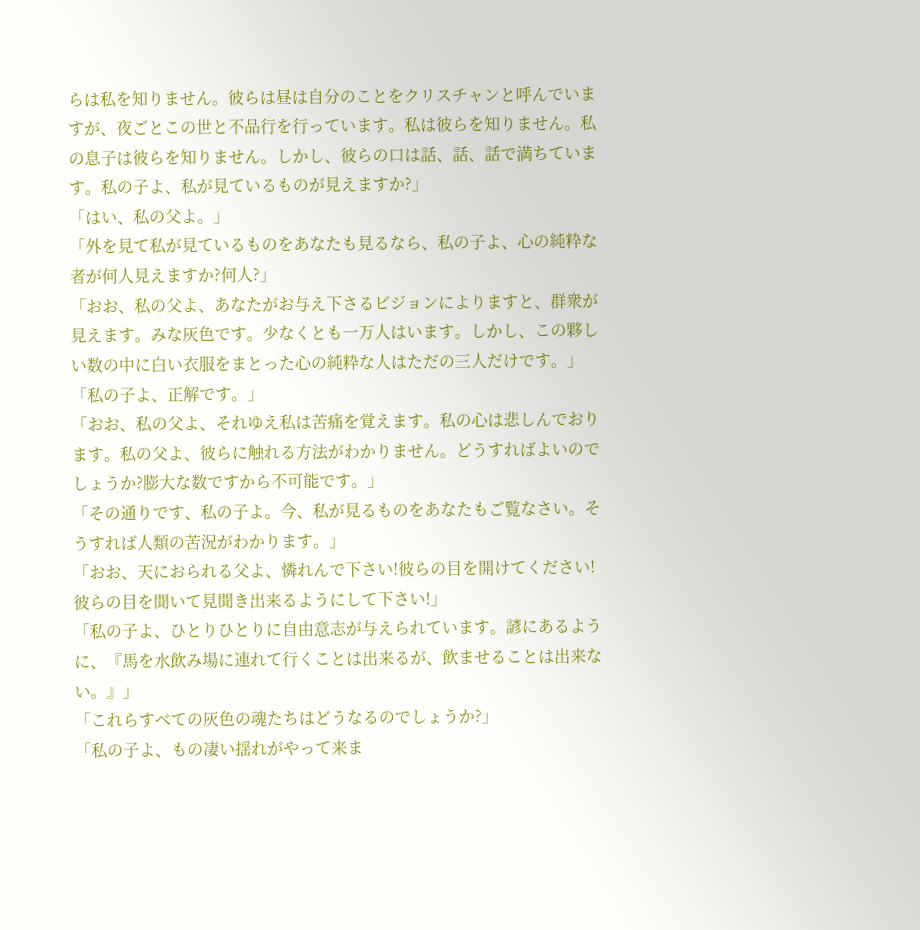らは私を知りません。彼らは昼は自分のことをクリスチャンと呼んでいますが、夜ごとこの世と不品行を行っています。私は彼らを知りません。私の息子は彼らを知りません。しかし、彼らの口は話、話、話で満ちています。私の子よ、私が見ているものが見えますか?」
「はい、私の父よ。」
「外を見て私が見ているものをあなたも見るなら、私の子よ、心の純粋な者が何人見えますか?何人?」
「おお、私の父よ、あなたがお与え下さるビジョンによりますと、群衆が見えます。みな灰色です。少なくとも一万人はいます。しかし、この夥しい数の中に白い衣服をまとった心の純粋な人はただの三人だけです。」
「私の子よ、正解です。」
「おお、私の父よ、それゆえ私は苦痛を覚えます。私の心は悲しんでおります。私の父よ、彼らに触れる方法がわかりません。どうすればよいのでしょうか?膨大な数ですから不可能です。」
「その通りです、私の子よ。今、私が見るものをあなたもご覧なさい。そうすれば人類の苦況がわかります。」
「おお、天におられる父よ、憐れんで下さい!彼らの目を開けてください!彼らの目を聞いて見聞き出来るようにして下さい!」
「私の子よ、ひとりひとりに自由意志が与えられています。諺にあるように、『馬を水飲み場に連れて行くことは出来るが、飲ませることは出来ない。』」
「これらすべての灰色の魂たちはどうなるのでしょうか?」
「私の子よ、もの凄い揺れがやって来ま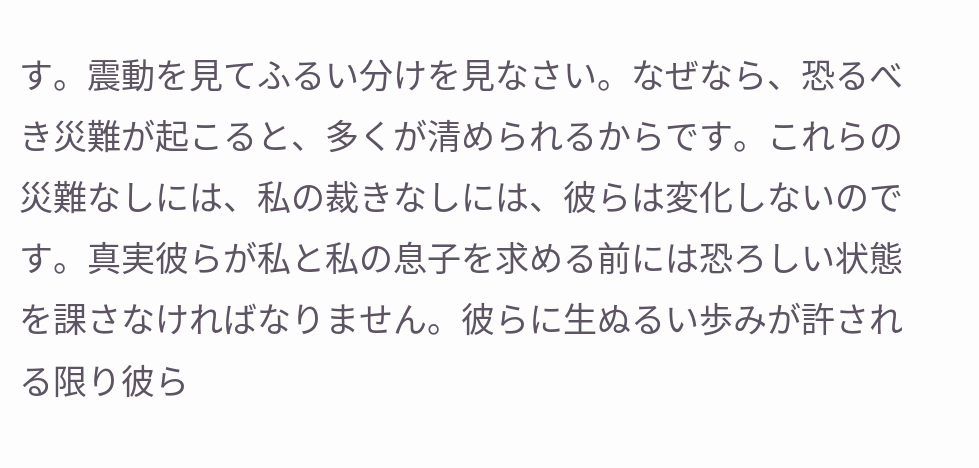す。震動を見てふるい分けを見なさい。なぜなら、恐るべき災難が起こると、多くが清められるからです。これらの災難なしには、私の裁きなしには、彼らは変化しないのです。真実彼らが私と私の息子を求める前には恐ろしい状態を課さなければなりません。彼らに生ぬるい歩みが許される限り彼ら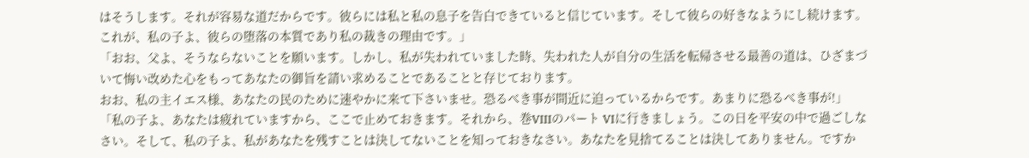はそうします。それが容易な道だからです。彼らには私と私の息子を告白できていると信じています。そして彼らの好きなようにし続けます。これが、私の子よ、彼らの堕落の本質であり私の裁きの理由です。」
「おお、父よ、そうならないことを願います。しかし、私が失われていました時、失われた人が自分の生活を転帰させる最善の道は、ひざまづいて悔い改めた心をもってあなたの御旨を請い求めることであることと存じております。
おお、私の主イエス様、あなたの民のために速やかに来て下さいませ。恐るべき事が間近に迫っているからです。あまりに恐るべき事が!」
「私の子よ、あなたは疲れていますから、ここで止めておきます。それから、巻VIIIのパート VIに行きましょう。この日を平安の中で過ごしなさい。そして、私の子よ、私があなたを残すことは決してないことを知っておきなさい。あなたを見捨てることは決してありません。ですか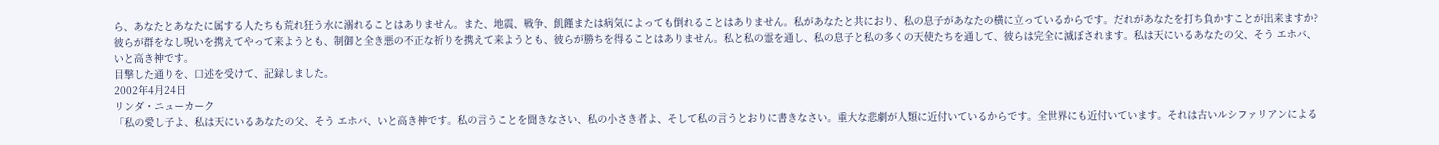ら、あなたとあなたに属する人たちも荒れ狂う水に溺れることはありません。また、地震、戦争、飢饉または病気によっても倒れることはありません。私があなたと共におり、私の息子があなたの横に立っているからです。だれがあなたを打ち負かすことが出来ますか?彼らが群をなし呪いを携えてやって来ようとも、制御と全き悪の不正な祈りを携えて来ようとも、彼らが勝ちを得ることはありません。私と私の霊を通し、私の息子と私の多くの天使たちを通して、彼らは完全に滅ぼされます。私は天にいるあなたの父、そう エホバ、いと高き神です。
目撃した通りを、口述を受けて、記録しました。
2002年4月24日
リンダ・ニューカーク
「私の愛し子よ、私は天にいるあなたの父、そう エホバ、いと高き神です。私の言うことを聞きなさい、私の小さき者よ、そして私の言うとおりに書きなさい。重大な悲劇が人類に近付いているからです。全世界にも近付いています。それは古いルシファリアンによる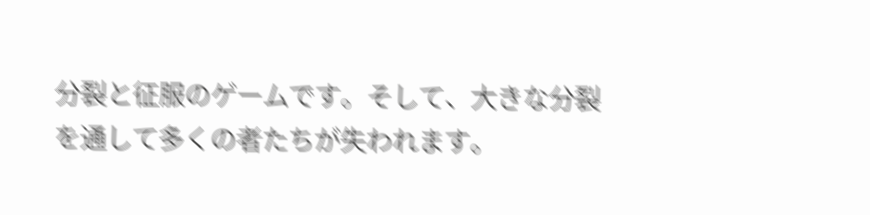分裂と征服のゲームです。そして、大きな分裂を通して多くの者たちが失われます。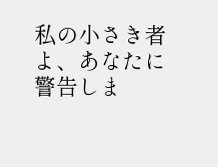私の小さき者よ、あなたに警告しま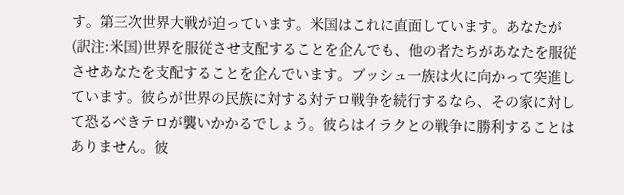す。第三次世界大戦が迫っています。米国はこれに直面しています。あなたが(訳注:米国)世界を服従させ支配することを企んでも、他の者たちがあなたを服従させあなたを支配することを企んでいます。ブッシュ一族は火に向かって突進しています。彼らが世界の民族に対する対テロ戦争を続行するなら、その家に対して恐るべきテロが襲いかかるでしょう。彼らはイラクとの戦争に勝利することはありません。彼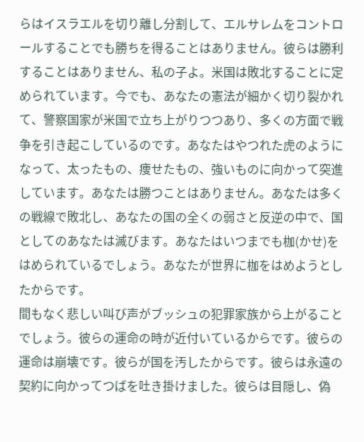らはイスラエルを切り離し分割して、エルサレムをコントロールすることでも勝ちを得ることはありません。彼らは勝利することはありません、私の子よ。米国は敗北することに定められています。今でも、あなたの憲法が細かく切り裂かれて、警察国家が米国で立ち上がりつつあり、多くの方面で戦争を引き起こしているのです。あなたはやつれた虎のようになって、太ったもの、痩せたもの、強いものに向かって突進しています。あなたは勝つことはありません。あなたは多くの戦線で敗北し、あなたの国の全くの弱さと反逆の中で、国としてのあなたは滅びます。あなたはいつまでも枷(かせ)をはめられているでしょう。あなたが世界に枷をはめようとしたからです。
間もなく悲しい叫び声がブッシュの犯罪家族から上がることでしょう。彼らの運命の時が近付いているからです。彼らの運命は崩壊です。彼らが国を汚したからです。彼らは永遠の契約に向かってつばを吐き掛けました。彼らは目隠し、偽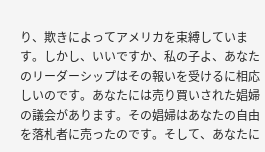り、欺きによってアメリカを束縛しています。しかし、いいですか、私の子よ、あなたのリーダーシップはその報いを受けるに相応しいのです。あなたには売り買いされた娼婦の議会があります。その娼婦はあなたの自由を落札者に売ったのです。そして、あなたに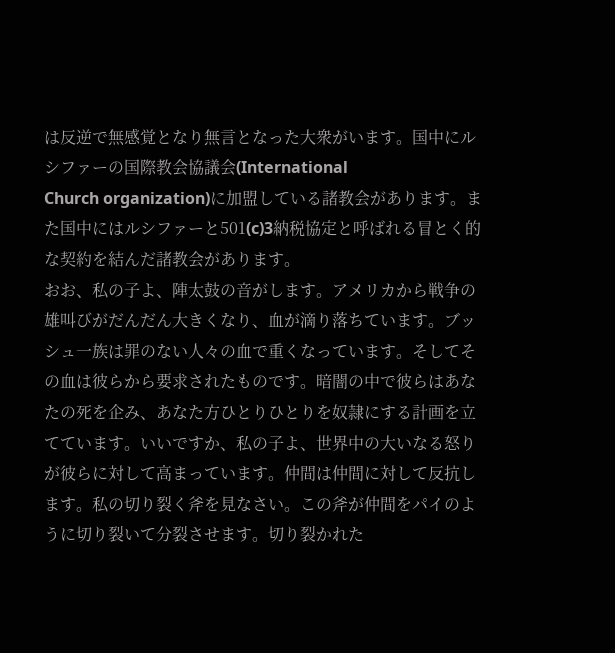は反逆で無感覚となり無言となった大衆がいます。国中にルシファーの国際教会協議会(International
Church organization)に加盟している諸教会があります。また国中にはルシファーと501(c)3納税協定と呼ばれる冒とく的な契約を結んだ諸教会があります。
おお、私の子よ、陣太鼓の音がします。アメリカから戦争の雄叫びがだんだん大きくなり、血が滴り落ちています。ブッシュ一族は罪のない人々の血で重くなっています。そしてその血は彼らから要求されたものです。暗闇の中で彼らはあなたの死を企み、あなた方ひとりひとりを奴隷にする計画を立てています。いいですか、私の子よ、世界中の大いなる怒りが彼らに対して高まっています。仲間は仲間に対して反抗します。私の切り裂く斧を見なさい。この斧が仲間をパイのように切り裂いて分裂させます。切り裂かれた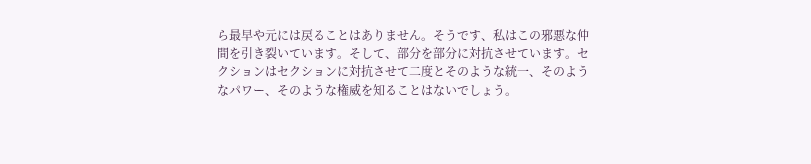ら最早や元には戻ることはありません。そうです、私はこの邪悪な仲間を引き裂いています。そして、部分を部分に対抗させています。セクションはセクションに対抗させて二度とそのような統一、そのようなパワー、そのような権威を知ることはないでしょう。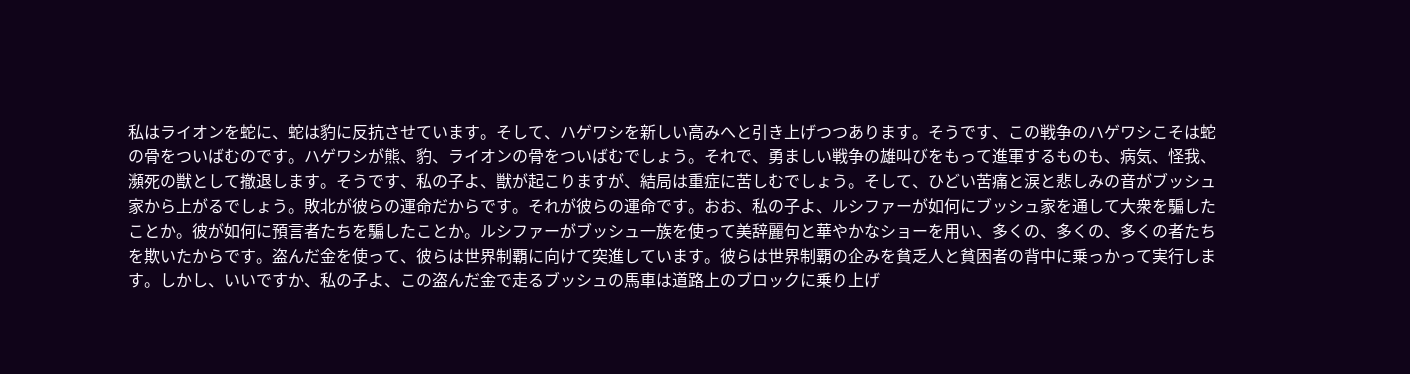私はライオンを蛇に、蛇は豹に反抗させています。そして、ハゲワシを新しい高みへと引き上げつつあります。そうです、この戦争のハゲワシこそは蛇の骨をついばむのです。ハゲワシが熊、豹、ライオンの骨をついばむでしょう。それで、勇ましい戦争の雄叫びをもって進軍するものも、病気、怪我、瀕死の獣として撤退します。そうです、私の子よ、獣が起こりますが、結局は重症に苦しむでしょう。そして、ひどい苦痛と涙と悲しみの音がブッシュ家から上がるでしょう。敗北が彼らの運命だからです。それが彼らの運命です。おお、私の子よ、ルシファーが如何にブッシュ家を通して大衆を騙したことか。彼が如何に預言者たちを騙したことか。ルシファーがブッシュ一族を使って美辞麗句と華やかなショーを用い、多くの、多くの、多くの者たちを欺いたからです。盗んだ金を使って、彼らは世界制覇に向けて突進しています。彼らは世界制覇の企みを貧乏人と貧困者の背中に乗っかって実行します。しかし、いいですか、私の子よ、この盗んだ金で走るブッシュの馬車は道路上のブロックに乗り上げ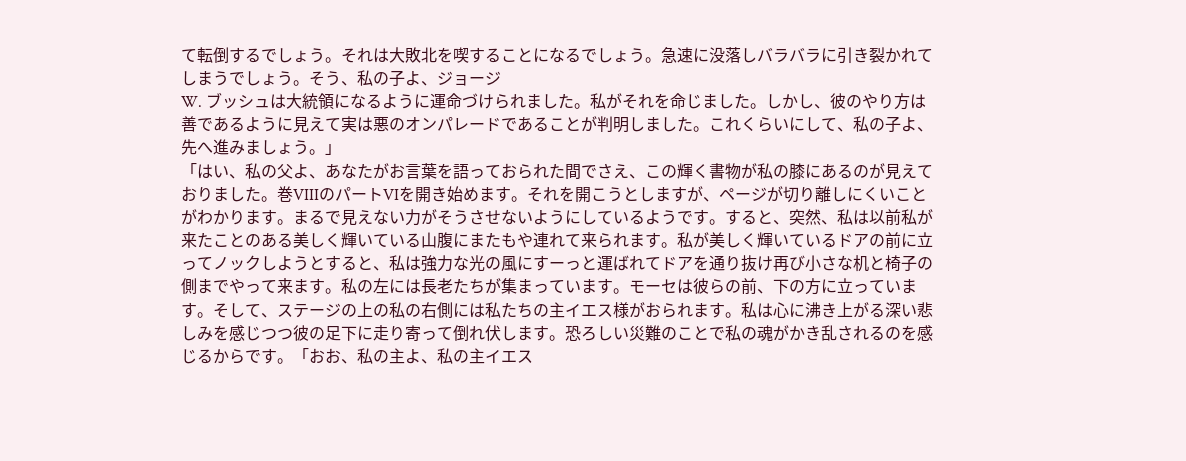て転倒するでしょう。それは大敗北を喫することになるでしょう。急速に没落しバラバラに引き裂かれてしまうでしょう。そう、私の子よ、ジョージ
W. ブッシュは大統領になるように運命づけられました。私がそれを命じました。しかし、彼のやり方は善であるように見えて実は悪のオンパレードであることが判明しました。これくらいにして、私の子よ、先へ進みましょう。」
「はい、私の父よ、あなたがお言葉を語っておられた間でさえ、この輝く書物が私の膝にあるのが見えておりました。巻VIIIのパートVIを開き始めます。それを開こうとしますが、ページが切り離しにくいことがわかります。まるで見えない力がそうさせないようにしているようです。すると、突然、私は以前私が来たことのある美しく輝いている山腹にまたもや連れて来られます。私が美しく輝いているドアの前に立ってノックしようとすると、私は強力な光の風にすーっと運ばれてドアを通り抜け再び小さな机と椅子の側までやって来ます。私の左には長老たちが集まっています。モーセは彼らの前、下の方に立っています。そして、ステージの上の私の右側には私たちの主イエス様がおられます。私は心に沸き上がる深い悲しみを感じつつ彼の足下に走り寄って倒れ伏します。恐ろしい災難のことで私の魂がかき乱されるのを感じるからです。「おお、私の主よ、私の主イエス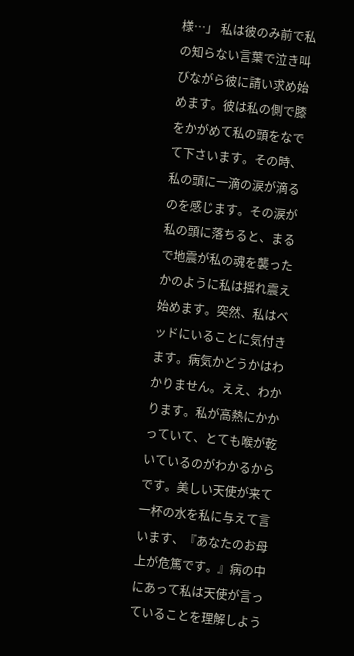様…」 私は彼のみ前で私の知らない言葉で泣き叫びながら彼に請い求め始めます。彼は私の側で膝をかがめて私の頭をなでて下さいます。その時、私の頭に一滴の涙が滴るのを感じます。その涙が私の頭に落ちると、まるで地震が私の魂を襲ったかのように私は揺れ震え始めます。突然、私はベッドにいることに気付きます。病気かどうかはわかりません。ええ、わかります。私が高熱にかかっていて、とても喉が乾いているのがわかるからです。美しい天使が来て一杯の水を私に与えて言います、『あなたのお母上が危篤です。』病の中にあって私は天使が言っていることを理解しよう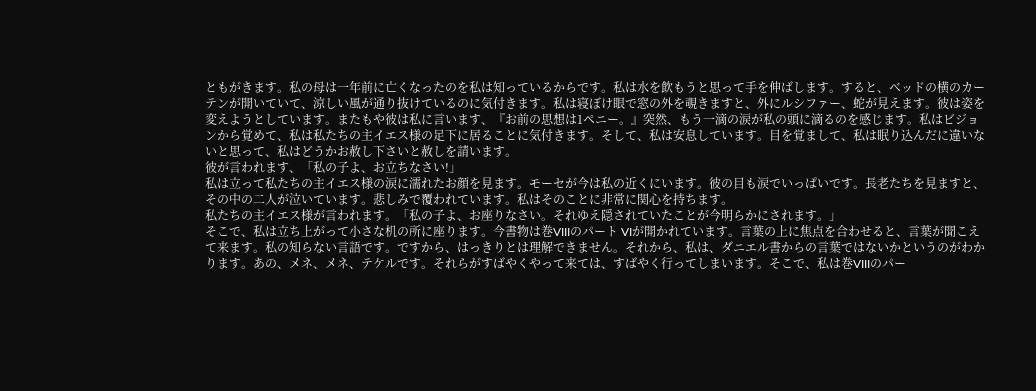ともがきます。私の母は一年前に亡くなったのを私は知っているからです。私は水を飲もうと思って手を伸ばします。すると、ベッドの横のカーテンが開いていて、涼しい風が通り抜けているのに気付きます。私は寝ぼけ眼で窓の外を覗きますと、外にルシファー、蛇が見えます。彼は姿を変えようとしています。またもや彼は私に言います、『お前の思想は1ペニー。』突然、もう一滴の涙が私の頭に滴るのを感じます。私はビジョンから覚めて、私は私たちの主イエス様の足下に居ることに気付きます。そして、私は安息しています。目を覚まして、私は眠り込んだに違いないと思って、私はどうかお赦し下さいと赦しを請います。
彼が言われます、「私の子よ、お立ちなさい!」
私は立って私たちの主イエス様の涙に濡れたお顔を見ます。モーセが今は私の近くにいます。彼の目も涙でいっぱいです。長老たちを見ますと、その中の二人が泣いています。悲しみで覆われています。私はそのことに非常に関心を持ちます。
私たちの主イエス様が言われます。「私の子よ、お座りなさい。それゆえ隠されていたことが今明らかにされます。」
そこで、私は立ち上がって小さな机の所に座ります。今書物は巻VIIIのパート VIが開かれています。言葉の上に焦点を合わせると、言葉が聞こえて来ます。私の知らない言語です。ですから、はっきりとは理解できません。それから、私は、ダニエル書からの言葉ではないかというのがわかります。あの、メネ、メネ、テケルです。それらがすばやくやって来ては、すばやく行ってしまいます。そこで、私は巻VIIIのパー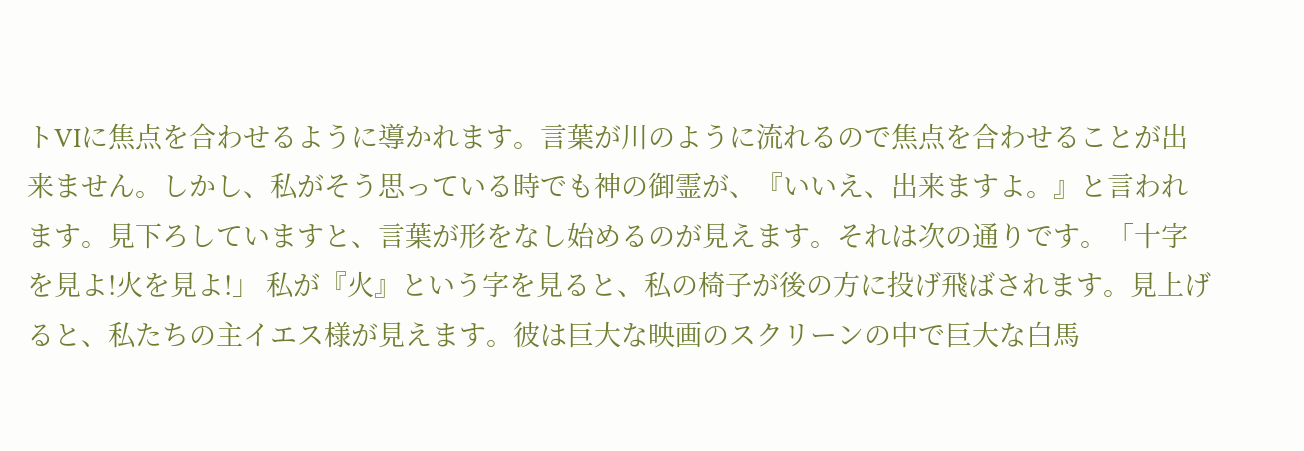トVIに焦点を合わせるように導かれます。言葉が川のように流れるので焦点を合わせることが出来ません。しかし、私がそう思っている時でも神の御霊が、『いいえ、出来ますよ。』と言われます。見下ろしていますと、言葉が形をなし始めるのが見えます。それは次の通りです。「十字を見よ!火を見よ!」 私が『火』という字を見ると、私の椅子が後の方に投げ飛ばされます。見上げると、私たちの主イエス様が見えます。彼は巨大な映画のスクリーンの中で巨大な白馬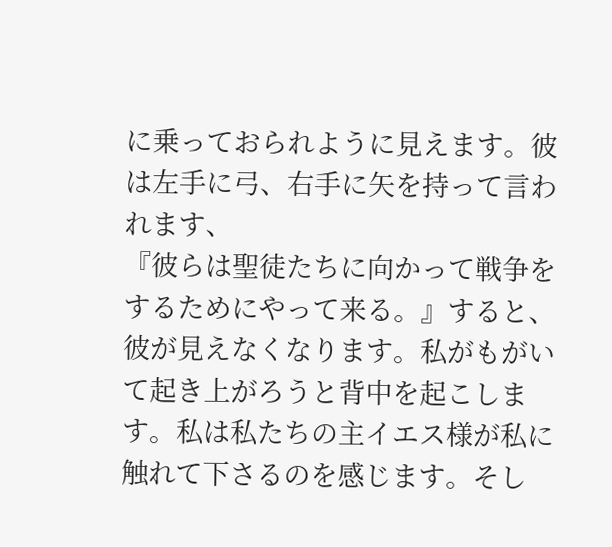に乗っておられように見えます。彼は左手に弓、右手に矢を持って言われます、
『彼らは聖徒たちに向かって戦争をするためにやって来る。』すると、彼が見えなくなります。私がもがいて起き上がろうと背中を起こします。私は私たちの主イエス様が私に触れて下さるのを感じます。そし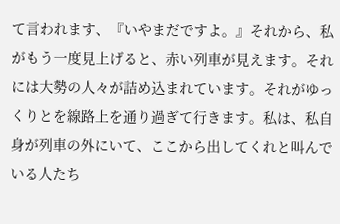て言われます、『いやまだですよ。』それから、私がもう一度見上げると、赤い列車が見えます。それには大勢の人々が詰め込まれています。それがゆっくりとを線路上を通り過ぎて行きます。私は、私自身が列車の外にいて、ここから出してくれと叫んでいる人たち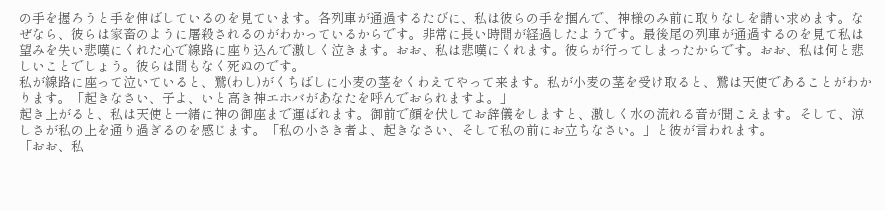の手を握ろうと手を伸ばしているのを見ています。各列車が通過するたびに、私は彼らの手を掴んで、神様のみ前に取りなしを請い求めます。なぜなら、彼らは家畜のように屠殺されるのがわかっているからです。非常に長い時間が経過したようです。最後尾の列車が通過するのを見て私は望みを失い悲嘆にくれた心で線路に座り込んで激しく泣きます。おお、私は悲嘆にくれます。彼らが行ってしまったからです。おお、私は何と悲しいことでしょう。彼らは間もなく死ぬのです。
私が線路に座って泣いていると、鷲(わし)がくちばしに小麦の茎をくわえてやって来ます。私が小麦の茎を受け取ると、鷲は天使であることがわかります。「起きなさい、子よ、いと高き神エホバがあなたを呼んでおられますよ。」
起き上がると、私は天使と一緒に神の御座まで運ばれます。御前で顔を伏してお辞儀をしますと、激しく水の流れる音が聞こえます。そして、涼しさが私の上を通り過ぎるのを感じます。「私の小さき者よ、起きなさい、そして私の前にお立ちなさい。」と彼が言われます。
「おお、私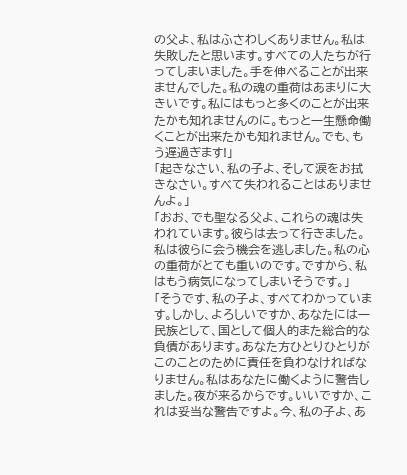の父よ、私はふさわしくありません。私は失敗したと思います。すべての人たちが行ってしまいました。手を伸べることが出来ませんでした。私の魂の重荷はあまりに大きいです。私にはもっと多くのことが出来たかも知れませんのに。もっと一生懸命働くことが出来たかも知れません。でも、もう遅過ぎます!」
「起きなさい、私の子よ、そして涙をお拭きなさい。すべて失われることはありませんよ。」
「おお、でも聖なる父よ、これらの魂は失われています。彼らは去って行きました。私は彼らに会う機会を逃しました。私の心の重荷がとても重いのです。ですから、私はもう病気になってしまいそうです。」
「そうです、私の子よ、すべてわかっています。しかし、よろしいですか、あなたには一民族として、国として個人的また総合的な負債があります。あなた方ひとりひとりがこのことのために責任を負わなければなりません。私はあなたに働くように警告しました。夜が来るからです。いいですか、これは妥当な警告ですよ。今、私の子よ、あ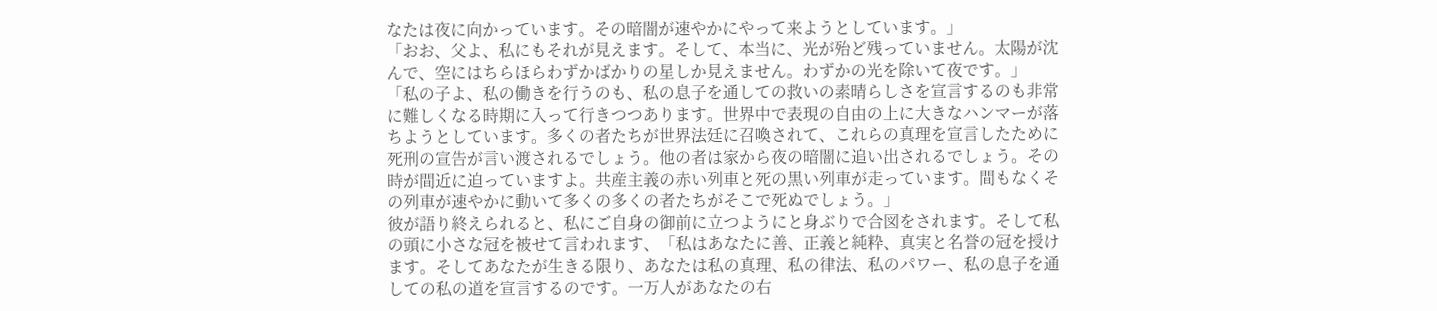なたは夜に向かっています。その暗闇が速やかにやって来ようとしています。」
「おお、父よ、私にもそれが見えます。そして、本当に、光が殆ど残っていません。太陽が沈んで、空にはちらほらわずかばかりの星しか見えません。わずかの光を除いて夜です。」
「私の子よ、私の働きを行うのも、私の息子を通しての救いの素晴らしさを宣言するのも非常に難しくなる時期に入って行きつつあります。世界中で表現の自由の上に大きなハンマーが落ちようとしています。多くの者たちが世界法廷に召喚されて、これらの真理を宣言したために死刑の宣告が言い渡されるでしょう。他の者は家から夜の暗闇に追い出されるでしょう。その時が間近に迫っていますよ。共産主義の赤い列車と死の黒い列車が走っています。間もなくその列車が速やかに動いて多くの多くの者たちがそこで死ぬでしょう。」
彼が語り終えられると、私にご自身の御前に立つようにと身ぶりで合図をされます。そして私の頭に小さな冠を被せて言われます、「私はあなたに善、正義と純粋、真実と名誉の冠を授けます。そしてあなたが生きる限り、あなたは私の真理、私の律法、私のパワー、私の息子を通しての私の道を宣言するのです。一万人があなたの右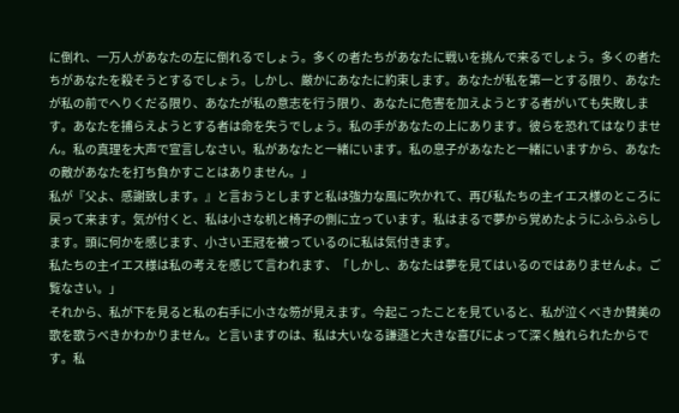に倒れ、一万人があなたの左に倒れるでしょう。多くの者たちがあなたに戦いを挑んで来るでしょう。多くの者たちがあなたを殺そうとするでしょう。しかし、厳かにあなたに約束します。あなたが私を第一とする限り、あなたが私の前でへりくだる限り、あなたが私の意志を行う限り、あなたに危害を加えようとする者がいても失敗します。あなたを捕らえようとする者は命を失うでしょう。私の手があなたの上にあります。彼らを恐れてはなりません。私の真理を大声で宣言しなさい。私があなたと一緒にいます。私の息子があなたと一緒にいますから、あなたの敵があなたを打ち負かすことはありません。」
私が『父よ、感謝致します。』と言おうとしますと私は強力な風に吹かれて、再び私たちの主イエス様のところに戻って来ます。気が付くと、私は小さな机と椅子の側に立っています。私はまるで夢から覚めたようにふらふらします。頭に何かを感じます、小さい王冠を被っているのに私は気付きます。
私たちの主イエス様は私の考えを感じて言われます、「しかし、あなたは夢を見てはいるのではありませんよ。ご覧なさい。」
それから、私が下を見ると私の右手に小さな笏が見えます。今起こったことを見ていると、私が泣くべきか賛美の歌を歌うべきかわかりません。と言いますのは、私は大いなる謙遜と大きな喜びによって深く触れられたからです。私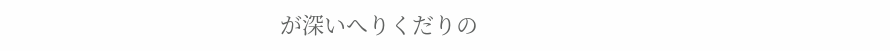が深いへりくだりの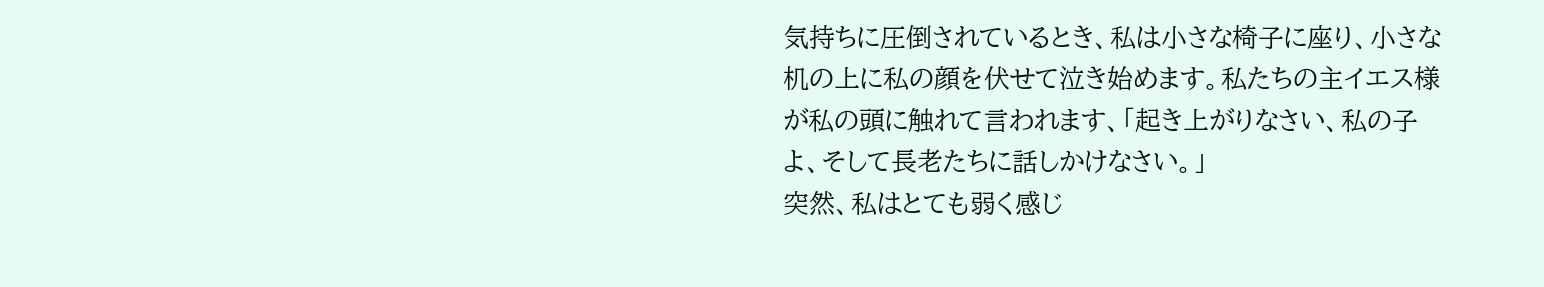気持ちに圧倒されているとき、私は小さな椅子に座り、小さな机の上に私の顔を伏せて泣き始めます。私たちの主イエス様が私の頭に触れて言われます、「起き上がりなさい、私の子よ、そして長老たちに話しかけなさい。」
突然、私はとても弱く感じ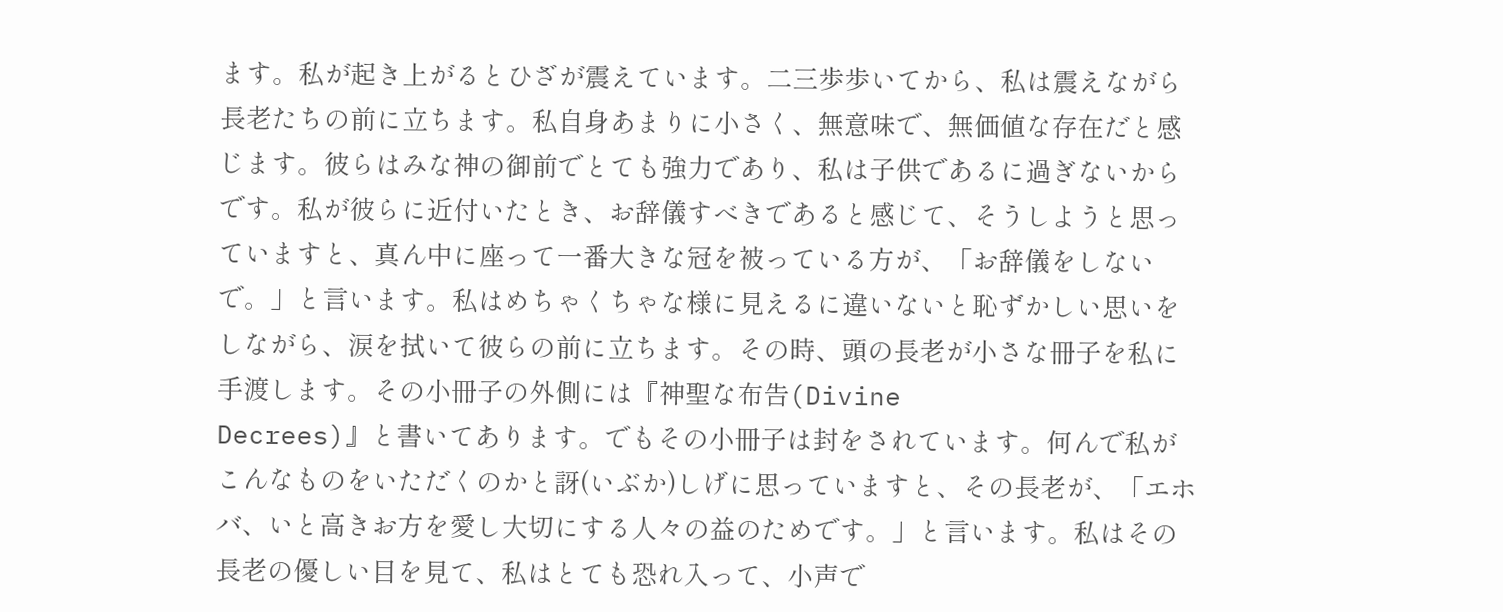ます。私が起き上がるとひざが震えています。二三歩歩いてから、私は震えながら長老たちの前に立ちます。私自身あまりに小さく、無意味で、無価値な存在だと感じます。彼らはみな神の御前でとても強力であり、私は子供であるに過ぎないからです。私が彼らに近付いたとき、お辞儀すべきであると感じて、そうしようと思っていますと、真ん中に座って一番大きな冠を被っている方が、「お辞儀をしないで。」と言います。私はめちゃくちゃな様に見えるに違いないと恥ずかしい思いをしながら、涙を拭いて彼らの前に立ちます。その時、頭の長老が小さな冊子を私に手渡します。その小冊子の外側には『神聖な布告(Divine
Decrees)』と書いてあります。でもその小冊子は封をされています。何んで私がこんなものをいただくのかと訝(いぶか)しげに思っていますと、その長老が、「エホバ、いと高きお方を愛し大切にする人々の益のためです。」と言います。私はその長老の優しい目を見て、私はとても恐れ入って、小声で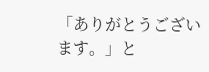「ありがとうございます。」と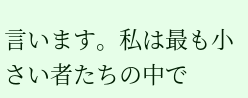言います。私は最も小さい者たちの中で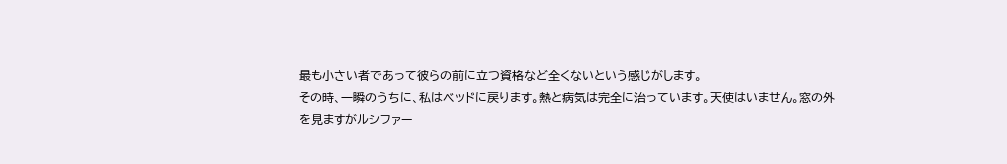最も小さい者であって彼らの前に立つ資格など全くないという感じがします。
その時、一瞬のうちに、私はベッドに戻ります。熱と病気は完全に治っています。天使はいません。窓の外を見ますがルシファー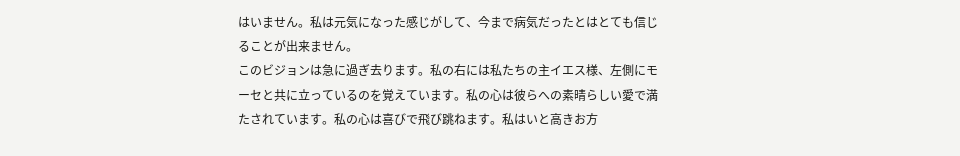はいません。私は元気になった感じがして、今まで病気だったとはとても信じることが出来ません。
このビジョンは急に過ぎ去ります。私の右には私たちの主イエス様、左側にモーセと共に立っているのを覚えています。私の心は彼らへの素晴らしい愛で満たされています。私の心は喜びで飛び跳ねます。私はいと高きお方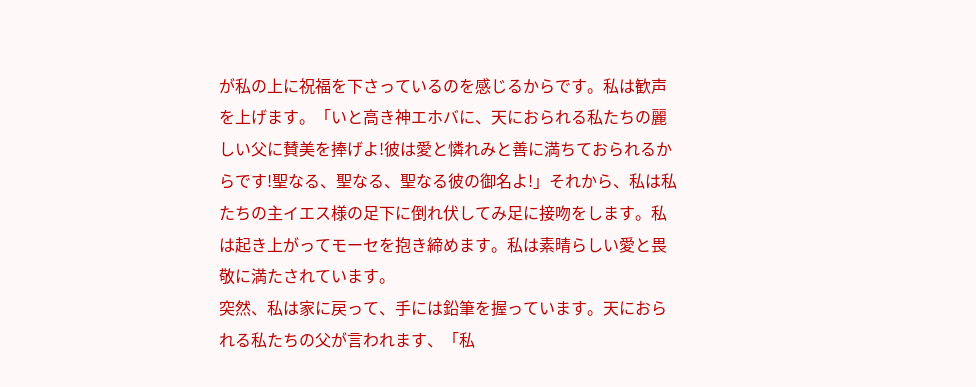が私の上に祝福を下さっているのを感じるからです。私は歓声を上げます。「いと高き神エホバに、天におられる私たちの麗しい父に賛美を捧げよ!彼は愛と憐れみと善に満ちておられるからです!聖なる、聖なる、聖なる彼の御名よ!」それから、私は私たちの主イエス様の足下に倒れ伏してみ足に接吻をします。私は起き上がってモーセを抱き締めます。私は素晴らしい愛と畏敬に満たされています。
突然、私は家に戻って、手には鉛筆を握っています。天におられる私たちの父が言われます、「私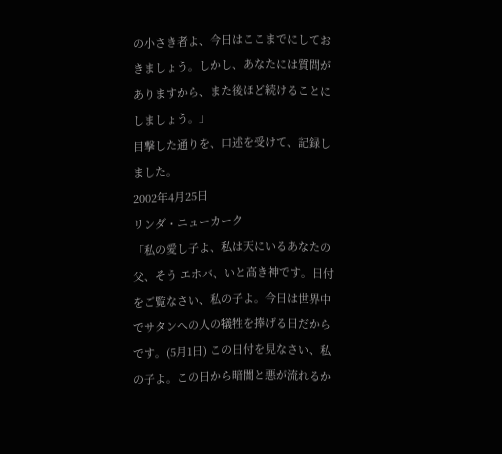の小さき者よ、今日はここまでにしておきましょう。しかし、あなたには質問がありますから、また後ほど続けることにしましょう。」
目撃した通りを、口述を受けて、記録しました。
2002年4月25日
リンダ・ニューカーク
「私の愛し子よ、私は天にいるあなたの父、そう エホバ、いと高き神です。日付をご覧なさい、私の子よ。今日は世界中でサタンへの人の犠牲を捧げる日だからです。(5月1日) この日付を見なさい、私の子よ。この日から暗闇と悪が流れるか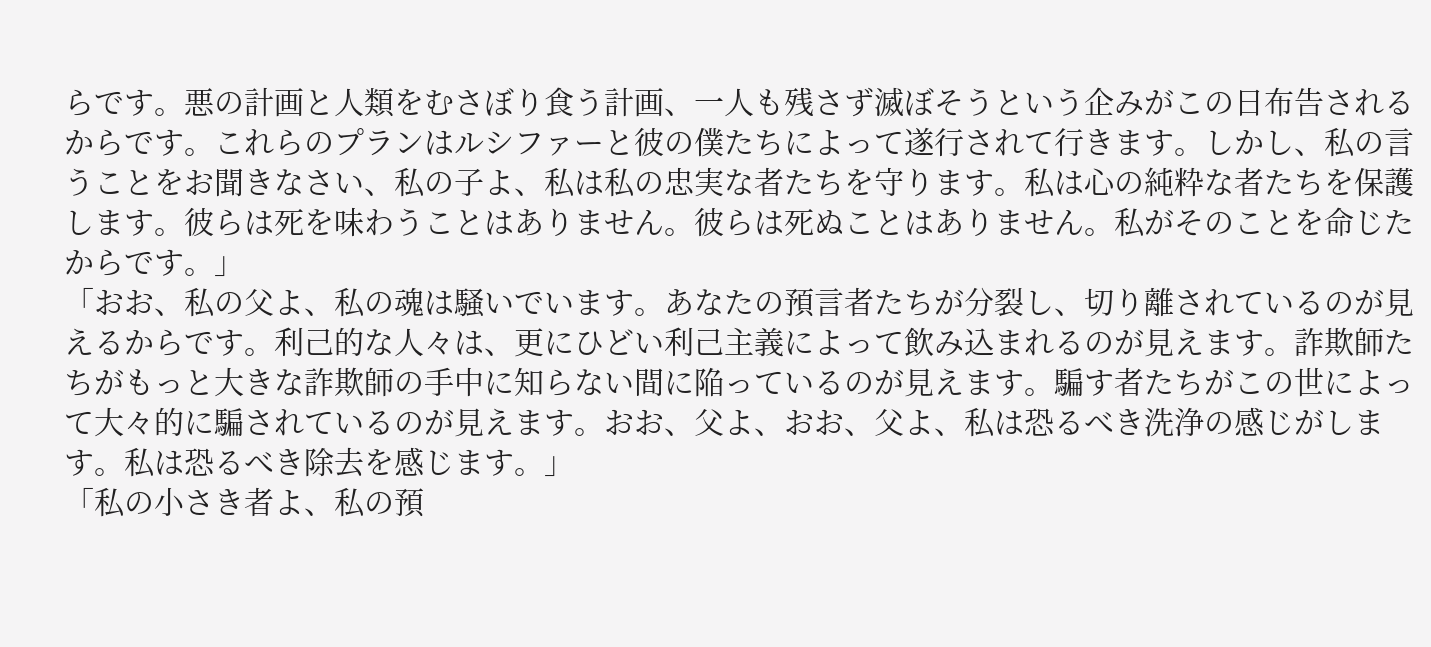らです。悪の計画と人類をむさぼり食う計画、一人も残さず滅ぼそうという企みがこの日布告されるからです。これらのプランはルシファーと彼の僕たちによって遂行されて行きます。しかし、私の言うことをお聞きなさい、私の子よ、私は私の忠実な者たちを守ります。私は心の純粋な者たちを保護します。彼らは死を味わうことはありません。彼らは死ぬことはありません。私がそのことを命じたからです。」
「おお、私の父よ、私の魂は騒いでいます。あなたの預言者たちが分裂し、切り離されているのが見えるからです。利己的な人々は、更にひどい利己主義によって飲み込まれるのが見えます。詐欺師たちがもっと大きな詐欺師の手中に知らない間に陥っているのが見えます。騙す者たちがこの世によって大々的に騙されているのが見えます。おお、父よ、おお、父よ、私は恐るべき洗浄の感じがします。私は恐るべき除去を感じます。」
「私の小さき者よ、私の預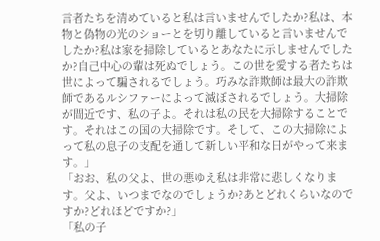言者たちを清めていると私は言いませんでしたか?私は、本物と偽物の光のショーとを切り離していると言いませんでしたか?私は家を掃除しているとあなたに示しませんでしたか?自己中心の輩は死ぬでしょう。この世を愛する者たちは世によって騙されるでしょう。巧みな詐欺師は最大の詐欺師であるルシファーによって滅ぼされるでしょう。大掃除が間近です、私の子よ。それは私の民を大掃除することです。それはこの国の大掃除です。そして、この大掃除によって私の息子の支配を通して新しい平和な日がやって来ます。」
「おお、私の父よ、世の悪ゆえ私は非常に悲しくなります。父よ、いつまでなのでしょうか?あとどれくらいなのですか?どれほどですか?」
「私の子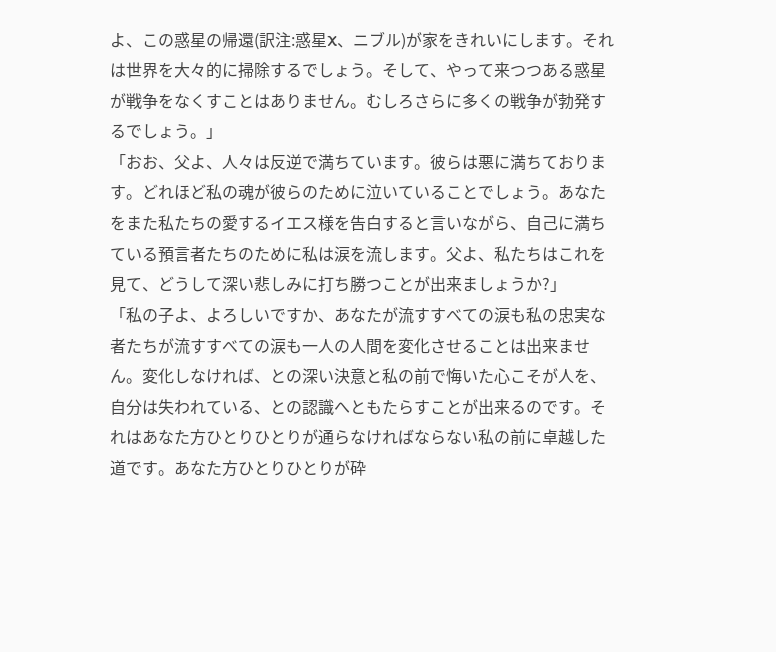よ、この惑星の帰還(訳注:惑星X、ニブル)が家をきれいにします。それは世界を大々的に掃除するでしょう。そして、やって来つつある惑星が戦争をなくすことはありません。むしろさらに多くの戦争が勃発するでしょう。」
「おお、父よ、人々は反逆で満ちています。彼らは悪に満ちております。どれほど私の魂が彼らのために泣いていることでしょう。あなたをまた私たちの愛するイエス様を告白すると言いながら、自己に満ちている預言者たちのために私は涙を流します。父よ、私たちはこれを見て、どうして深い悲しみに打ち勝つことが出来ましょうか?」
「私の子よ、よろしいですか、あなたが流すすべての涙も私の忠実な者たちが流すすべての涙も一人の人間を変化させることは出来ません。変化しなければ、との深い決意と私の前で悔いた心こそが人を、自分は失われている、との認識へともたらすことが出来るのです。それはあなた方ひとりひとりが通らなければならない私の前に卓越した道です。あなた方ひとりひとりが砕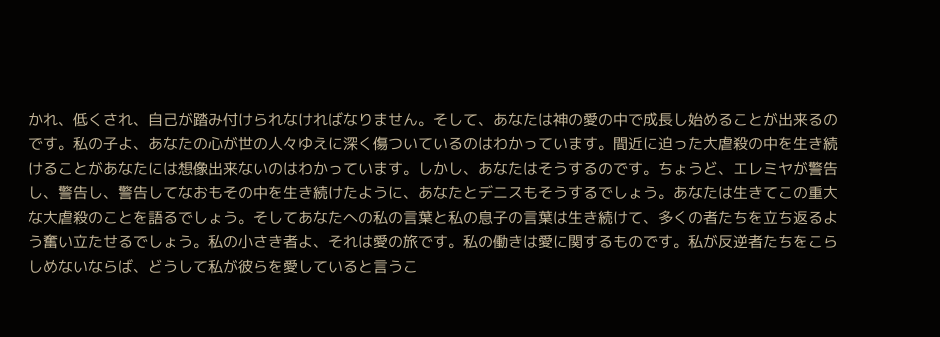かれ、低くされ、自己が踏み付けられなければなりません。そして、あなたは神の愛の中で成長し始めることが出来るのです。私の子よ、あなたの心が世の人々ゆえに深く傷ついているのはわかっています。間近に迫った大虐殺の中を生き続けることがあなたには想像出来ないのはわかっています。しかし、あなたはそうするのです。ちょうど、エレミヤが警告し、警告し、警告してなおもその中を生き続けたように、あなたとデニスもそうするでしょう。あなたは生きてこの重大な大虐殺のことを語るでしょう。そしてあなたへの私の言葉と私の息子の言葉は生き続けて、多くの者たちを立ち返るよう奮い立たせるでしょう。私の小さき者よ、それは愛の旅です。私の働きは愛に関するものです。私が反逆者たちをこらしめないならば、どうして私が彼らを愛していると言うこ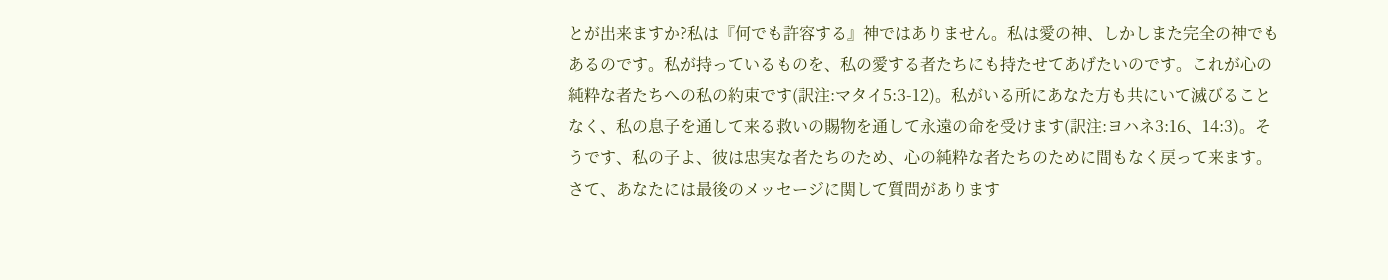とが出来ますか?私は『何でも許容する』神ではありません。私は愛の神、しかしまた完全の神でもあるのです。私が持っているものを、私の愛する者たちにも持たせてあげたいのです。これが心の純粋な者たちへの私の約束です(訳注:マタイ5:3-12)。私がいる所にあなた方も共にいて滅びることなく、私の息子を通して来る救いの賜物を通して永遠の命を受けます(訳注:ヨハネ3:16、14:3)。そうです、私の子よ、彼は忠実な者たちのため、心の純粋な者たちのために間もなく戻って来ます。さて、あなたには最後のメッセージに関して質問があります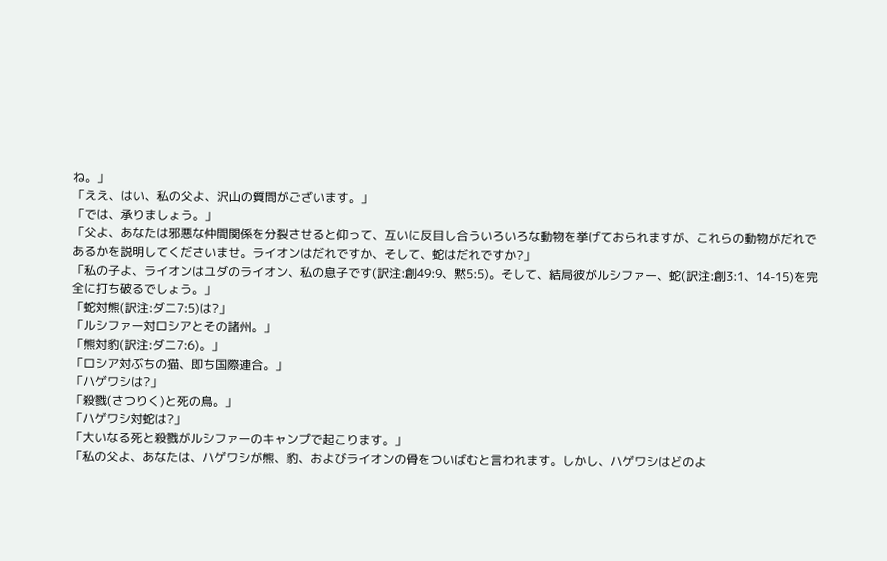ね。」
「ええ、はい、私の父よ、沢山の質問がございます。」
「では、承りましょう。」
「父よ、あなたは邪悪な仲間関係を分裂させると仰って、互いに反目し合ういろいろな動物を挙げておられますが、これらの動物がだれであるかを説明してくださいませ。ライオンはだれですか、そして、蛇はだれですか?」
「私の子よ、ライオンはユダのライオン、私の息子です(訳注:創49:9、黙5:5)。そして、結局彼がルシファー、蛇(訳注:創3:1、14-15)を完全に打ち破るでしょう。」
「蛇対熊(訳注:ダニ7:5)は?」
「ルシファー対ロシアとその諸州。」
「熊対豹(訳注:ダニ7:6)。」
「ロシア対ぶちの猫、即ち国際連合。」
「ハゲワシは?」
「殺戮(さつりく)と死の鳥。」
「ハゲワシ対蛇は?」
「大いなる死と殺戮がルシファーのキャンプで起こります。」
「私の父よ、あなたは、ハゲワシが熊、豹、およびライオンの骨をついばむと言われます。しかし、ハゲワシはどのよ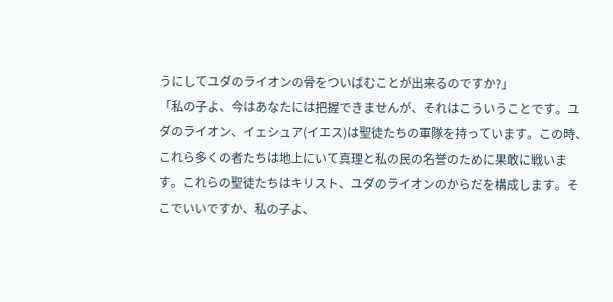うにしてユダのライオンの骨をついばむことが出来るのですか?」
「私の子よ、今はあなたには把握できませんが、それはこういうことです。ユダのライオン、イェシュア(イエス)は聖徒たちの軍隊を持っています。この時、これら多くの者たちは地上にいて真理と私の民の名誉のために果敢に戦います。これらの聖徒たちはキリスト、ユダのライオンのからだを構成します。そこでいいですか、私の子よ、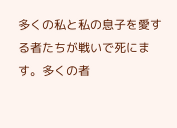多くの私と私の息子を愛する者たちが戦いで死にます。多くの者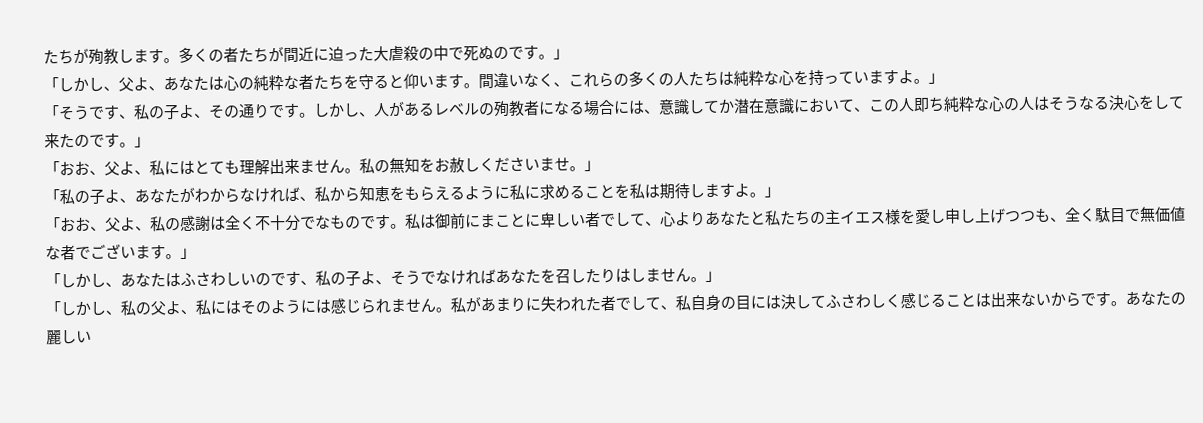たちが殉教します。多くの者たちが間近に迫った大虐殺の中で死ぬのです。」
「しかし、父よ、あなたは心の純粋な者たちを守ると仰います。間違いなく、これらの多くの人たちは純粋な心を持っていますよ。」
「そうです、私の子よ、その通りです。しかし、人があるレベルの殉教者になる場合には、意識してか潜在意識において、この人即ち純粋な心の人はそうなる決心をして来たのです。」
「おお、父よ、私にはとても理解出来ません。私の無知をお赦しくださいませ。」
「私の子よ、あなたがわからなければ、私から知恵をもらえるように私に求めることを私は期待しますよ。」
「おお、父よ、私の感謝は全く不十分でなものです。私は御前にまことに卑しい者でして、心よりあなたと私たちの主イエス様を愛し申し上げつつも、全く駄目で無価値な者でございます。」
「しかし、あなたはふさわしいのです、私の子よ、そうでなければあなたを召したりはしません。」
「しかし、私の父よ、私にはそのようには感じられません。私があまりに失われた者でして、私自身の目には決してふさわしく感じることは出来ないからです。あなたの麗しい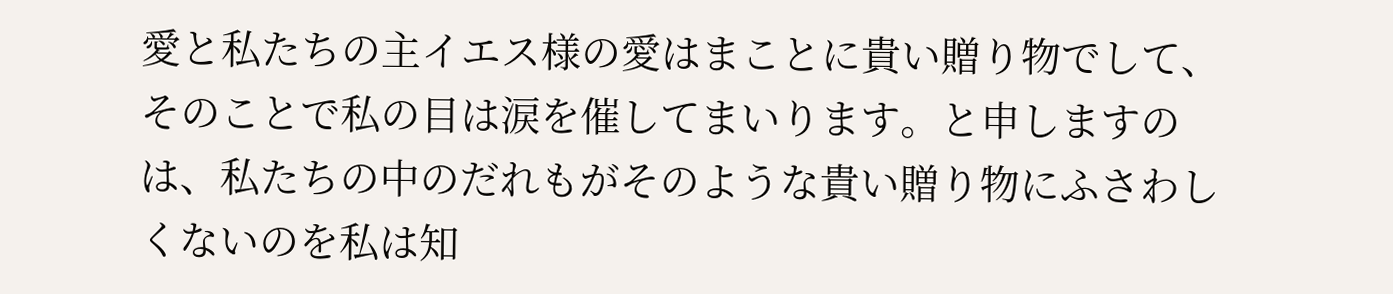愛と私たちの主イエス様の愛はまことに貴い贈り物でして、そのことで私の目は涙を催してまいります。と申しますのは、私たちの中のだれもがそのような貴い贈り物にふさわしくないのを私は知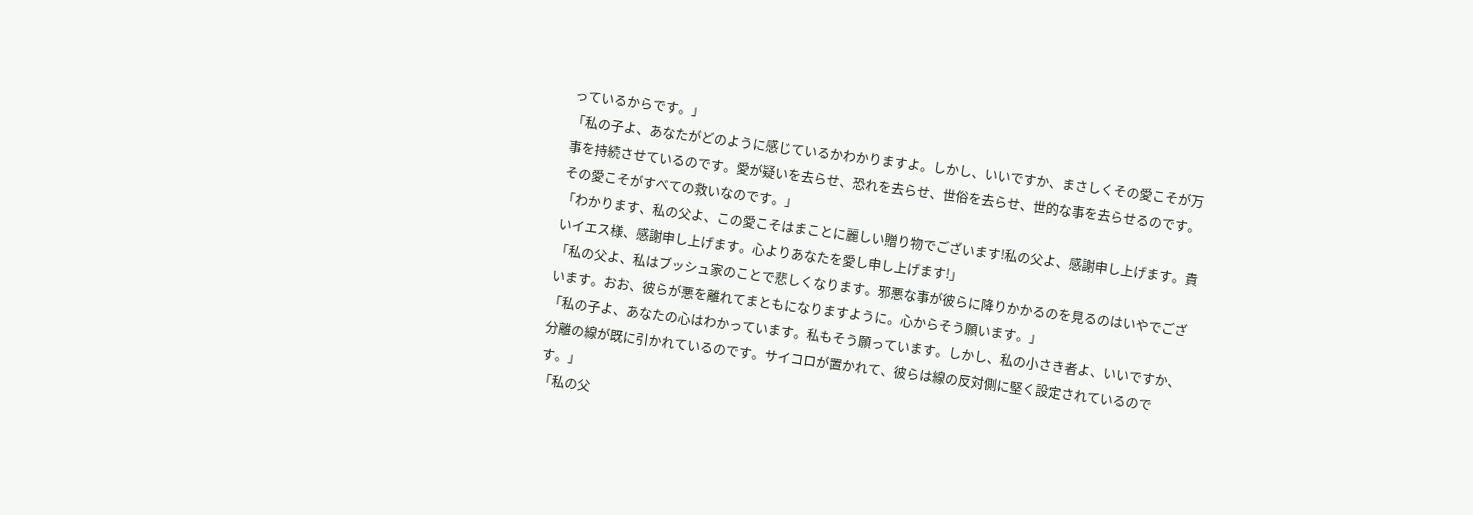っているからです。」
「私の子よ、あなたがどのように感じているかわかりますよ。しかし、いいですか、まさしくその愛こそが万事を持続させているのです。愛が疑いを去らせ、恐れを去らせ、世俗を去らせ、世的な事を去らせるのです。その愛こそがすべての救いなのです。」
「わかります、私の父よ、この愛こそはまことに麗しい贈り物でございます!私の父よ、感謝申し上げます。貴いイエス様、感謝申し上げます。心よりあなたを愛し申し上げます!」
「私の父よ、私はブッシュ家のことで悲しくなります。邪悪な事が彼らに降りかかるのを見るのはいやでございます。おお、彼らが悪を離れてまともになりますように。心からそう願います。」
「私の子よ、あなたの心はわかっています。私もそう願っています。しかし、私の小さき者よ、いいですか、分離の線が既に引かれているのです。サイコロが置かれて、彼らは線の反対側に堅く設定されているのです。」
「私の父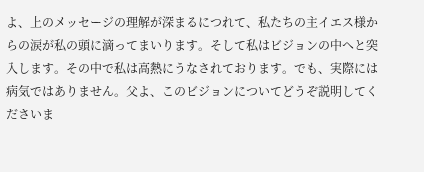よ、上のメッセージの理解が深まるにつれて、私たちの主イエス様からの涙が私の頭に滴ってまいります。そして私はビジョンの中へと突入します。その中で私は高熱にうなされております。でも、実際には病気ではありません。父よ、このビジョンについてどうぞ説明してくださいま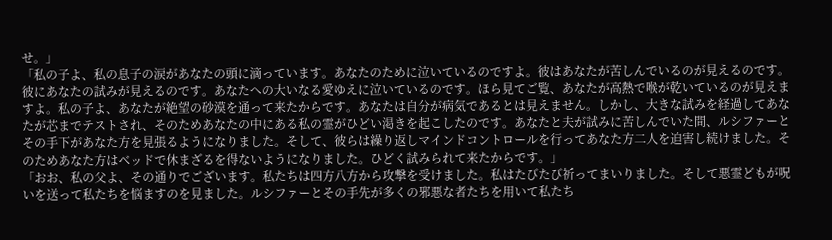せ。」
「私の子よ、私の息子の涙があなたの頭に滴っています。あなたのために泣いているのですよ。彼はあなたが苦しんでいるのが見えるのです。彼にあなたの試みが見えるのです。あなたへの大いなる愛ゆえに泣いているのです。ほら見てご覧、あなたが高熱で喉が乾いているのが見えますよ。私の子よ、あなたが絶望の砂漠を通って来たからです。あなたは自分が病気であるとは見えません。しかし、大きな試みを経過してあなたが芯までテストされ、そのためあなたの中にある私の霊がひどい渇きを起こしたのです。あなたと夫が試みに苦しんでいた間、ルシファーとその手下があなた方を見張るようになりました。そして、彼らは繰り返しマインドコントロールを行ってあなた方二人を迫害し続けました。そのためあなた方はベッドで休まざるを得ないようになりました。ひどく試みられて来たからです。」
「おお、私の父よ、その通りでございます。私たちは四方八方から攻撃を受けました。私はたびたび祈ってまいりました。そして悪霊どもが呪いを送って私たちを悩ますのを見ました。ルシファーとその手先が多くの邪悪な者たちを用いて私たち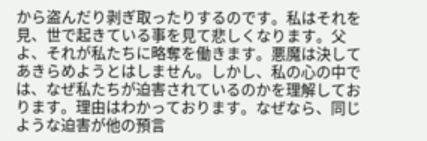から盗んだり剥ぎ取ったりするのです。私はそれを見、世で起きている事を見て悲しくなります。父よ、それが私たちに略奪を働きます。悪魔は決してあきらめようとはしません。しかし、私の心の中では、なぜ私たちが迫害されているのかを理解しております。理由はわかっております。なぜなら、同じような迫害が他の預言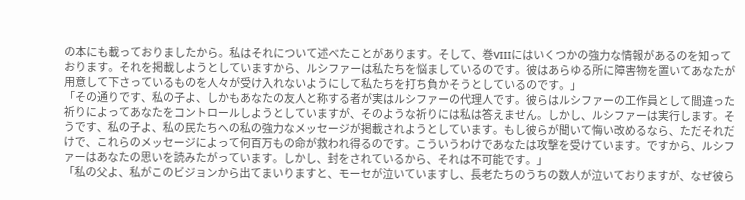の本にも載っておりましたから。私はそれについて述べたことがあります。そして、巻VIIIにはいくつかの強力な情報があるのを知っております。それを掲載しようとしていますから、ルシファーは私たちを悩ましているのです。彼はあらゆる所に障害物を置いてあなたが用意して下さっているものを人々が受け入れないようにして私たちを打ち負かそうとしているのです。」
「その通りです、私の子よ、しかもあなたの友人と称する者が実はルシファーの代理人です。彼らはルシファーの工作員として間違った祈りによってあなたをコントロールしようとしていますが、そのような祈りには私は答えません。しかし、ルシファーは実行します。そうです、私の子よ、私の民たちへの私の強力なメッセージが掲載されようとしています。もし彼らが聞いて悔い改めるなら、ただそれだけで、これらのメッセージによって何百万もの命が救われ得るのです。こういうわけであなたは攻撃を受けています。ですから、ルシファーはあなたの思いを読みたがっています。しかし、封をされているから、それは不可能です。」
「私の父よ、私がこのビジョンから出てまいりますと、モーセが泣いていますし、長老たちのうちの数人が泣いておりますが、なぜ彼ら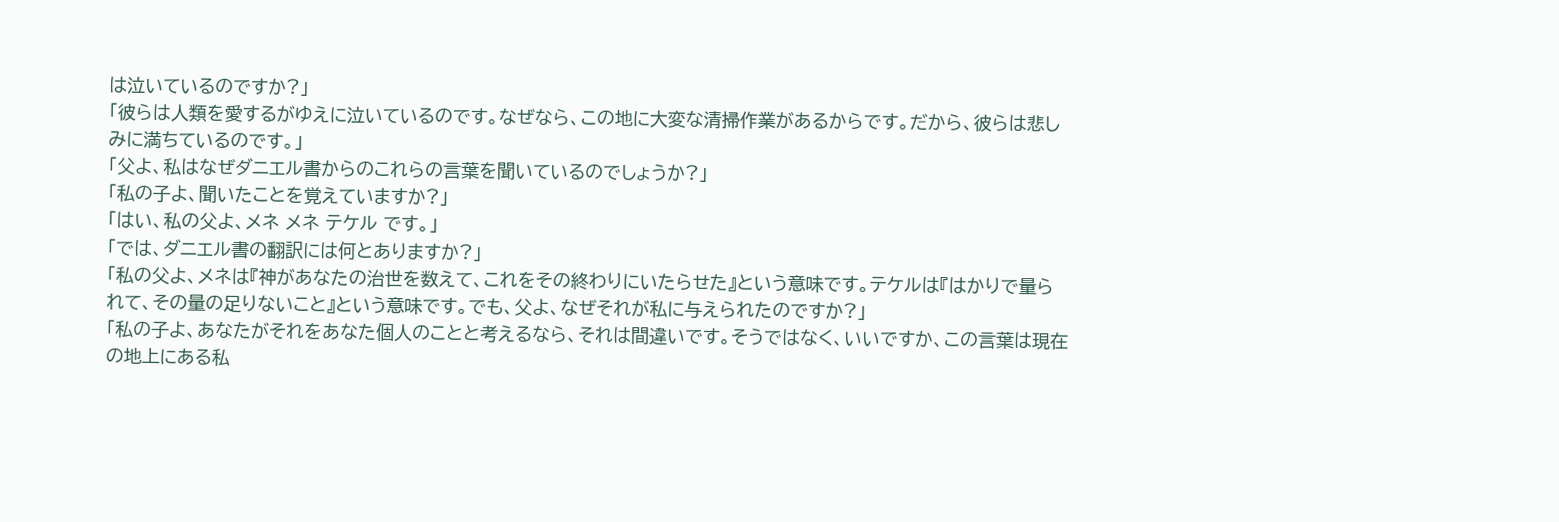は泣いているのですか?」
「彼らは人類を愛するがゆえに泣いているのです。なぜなら、この地に大変な清掃作業があるからです。だから、彼らは悲しみに満ちているのです。」
「父よ、私はなぜダニエル書からのこれらの言葉を聞いているのでしょうか?」
「私の子よ、聞いたことを覚えていますか?」
「はい、私の父よ、メネ メネ テケル です。」
「では、ダニエル書の翻訳には何とありますか?」
「私の父よ、メネは『神があなたの治世を数えて、これをその終わりにいたらせた』という意味です。テケルは『はかりで量られて、その量の足りないこと』という意味です。でも、父よ、なぜそれが私に与えられたのですか?」
「私の子よ、あなたがそれをあなた個人のことと考えるなら、それは間違いです。そうではなく、いいですか、この言葉は現在の地上にある私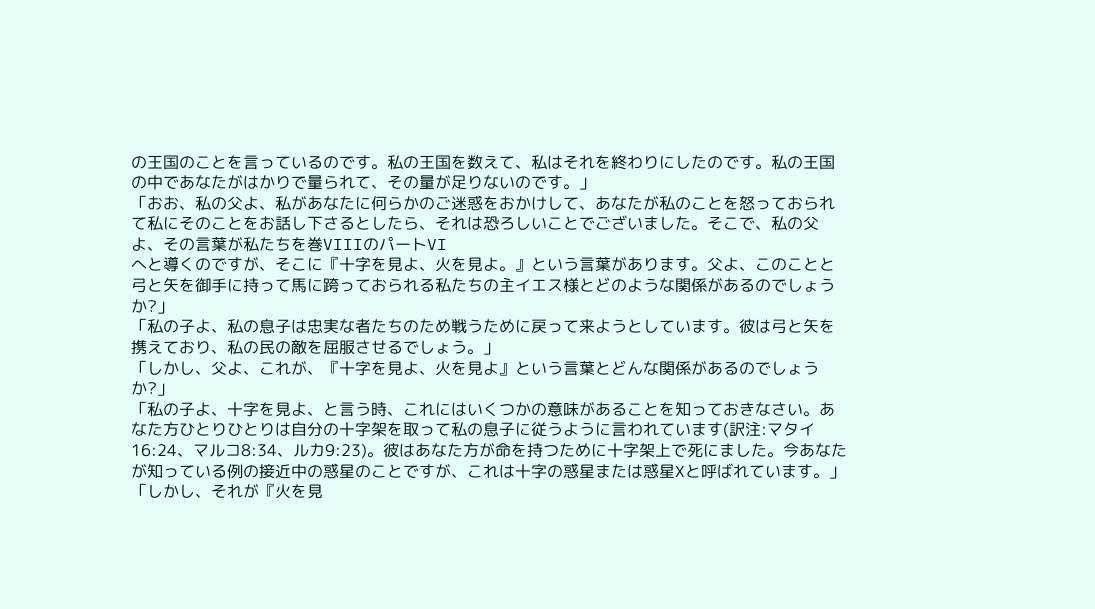の王国のことを言っているのです。私の王国を数えて、私はそれを終わりにしたのです。私の王国の中であなたがはかりで量られて、その量が足りないのです。」
「おお、私の父よ、私があなたに何らかのご迷惑をおかけして、あなたが私のことを怒っておられて私にそのことをお話し下さるとしたら、それは恐ろしいことでございました。そこで、私の父よ、その言葉が私たちを巻VIIIのパートVI
へと導くのですが、そこに『十字を見よ、火を見よ。』という言葉があります。父よ、このことと弓と矢を御手に持って馬に跨っておられる私たちの主イエス様とどのような関係があるのでしょうか?」
「私の子よ、私の息子は忠実な者たちのため戦うために戻って来ようとしています。彼は弓と矢を携えており、私の民の敵を屈服させるでしょう。」
「しかし、父よ、これが、『十字を見よ、火を見よ』という言葉とどんな関係があるのでしょうか?」
「私の子よ、十字を見よ、と言う時、これにはいくつかの意味があることを知っておきなさい。あなた方ひとりひとりは自分の十字架を取って私の息子に従うように言われています(訳注:マタイ16:24、マルコ8:34、ルカ9:23)。彼はあなた方が命を持つために十字架上で死にました。今あなたが知っている例の接近中の惑星のことですが、これは十字の惑星または惑星Xと呼ばれています。」
「しかし、それが『火を見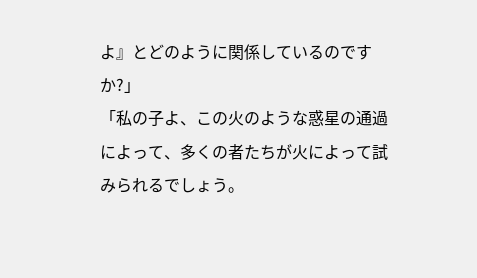よ』とどのように関係しているのですか?」
「私の子よ、この火のような惑星の通過によって、多くの者たちが火によって試みられるでしょう。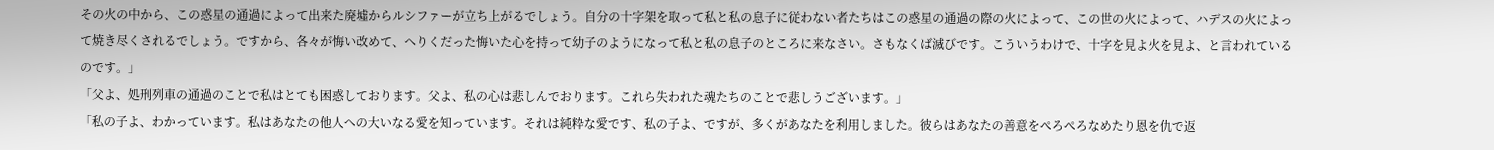その火の中から、この惑星の通過によって出来た廃墟からルシファーが立ち上がるでしょう。自分の十字架を取って私と私の息子に従わない者たちはこの惑星の通過の際の火によって、この世の火によって、ハデスの火によって焼き尽くされるでしょう。ですから、各々が悔い改めて、へりくだった悔いた心を持って幼子のようになって私と私の息子のところに来なさい。さもなくば滅びです。こういうわけで、十字を見よ火を見よ、と言われているのです。」
「父よ、処刑列車の通過のことで私はとても困惑しております。父よ、私の心は悲しんでおります。これら失われた魂たちのことで悲しうございます。」
「私の子よ、わかっています。私はあなたの他人への大いなる愛を知っています。それは純粋な愛です、私の子よ、ですが、多くがあなたを利用しました。彼らはあなたの善意をぺろぺろなめたり恩を仇で返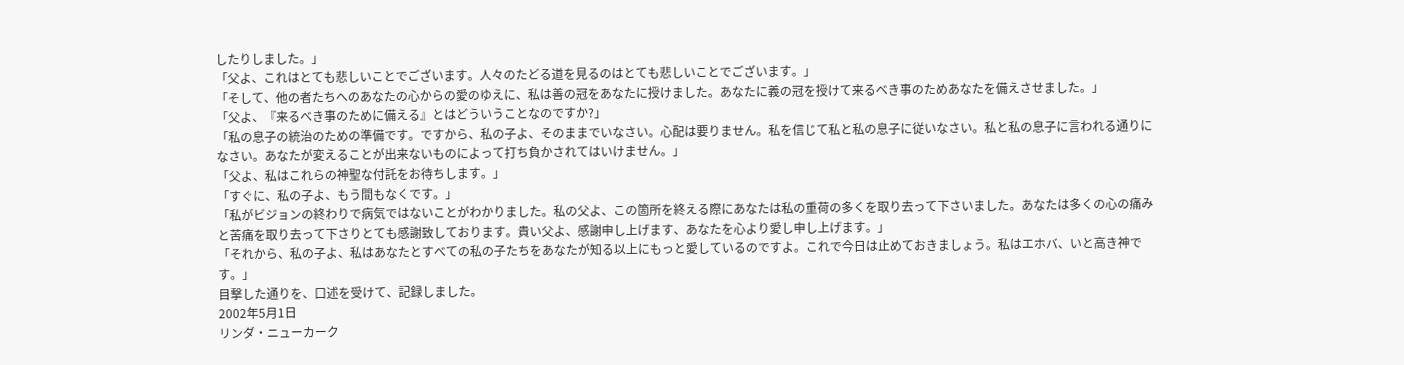したりしました。」
「父よ、これはとても悲しいことでございます。人々のたどる道を見るのはとても悲しいことでございます。」
「そして、他の者たちへのあなたの心からの愛のゆえに、私は善の冠をあなたに授けました。あなたに義の冠を授けて来るべき事のためあなたを備えさせました。」
「父よ、『来るべき事のために備える』とはどういうことなのですか?」
「私の息子の統治のための準備です。ですから、私の子よ、そのままでいなさい。心配は要りません。私を信じて私と私の息子に従いなさい。私と私の息子に言われる通りになさい。あなたが変えることが出来ないものによって打ち負かされてはいけません。」
「父よ、私はこれらの神聖な付託をお待ちします。」
「すぐに、私の子よ、もう間もなくです。」
「私がビジョンの終わりで病気ではないことがわかりました。私の父よ、この箇所を終える際にあなたは私の重荷の多くを取り去って下さいました。あなたは多くの心の痛みと苦痛を取り去って下さりとても感謝致しております。貴い父よ、感謝申し上げます、あなたを心より愛し申し上げます。」
「それから、私の子よ、私はあなたとすべての私の子たちをあなたが知る以上にもっと愛しているのですよ。これで今日は止めておきましょう。私はエホバ、いと高き神です。」
目撃した通りを、口述を受けて、記録しました。
2002年5月1日
リンダ・ニューカーク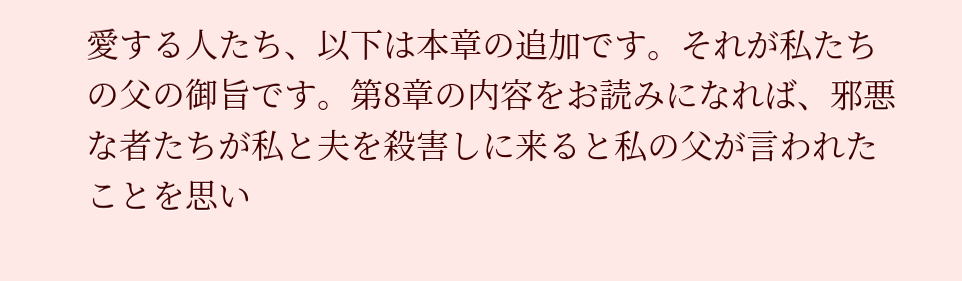愛する人たち、以下は本章の追加です。それが私たちの父の御旨です。第8章の内容をお読みになれば、邪悪な者たちが私と夫を殺害しに来ると私の父が言われたことを思い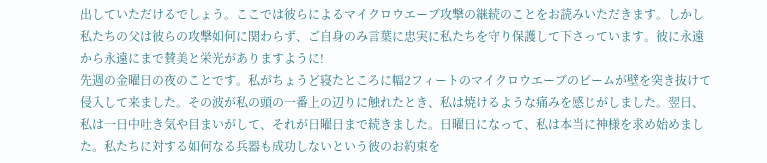出していただけるでしょう。ここでは彼らによるマイクロウエーブ攻撃の継続のことをお読みいただきます。しかし私たちの父は彼らの攻撃如何に関わらず、ご自身のみ言葉に忠実に私たちを守り保護して下さっています。彼に永遠から永遠にまで賛美と栄光がありますように!
先週の金曜日の夜のことです。私がちょうど寝たところに幅2フィートのマイクロウエーブのビームが壁を突き抜けて侵入して来ました。その波が私の頭の一番上の辺りに触れたとき、私は焼けるような痛みを感じがしました。翌日、私は一日中吐き気や目まいがして、それが日曜日まで続きました。日曜日になって、私は本当に神様を求め始めました。私たちに対する如何なる兵器も成功しないという彼のお約束を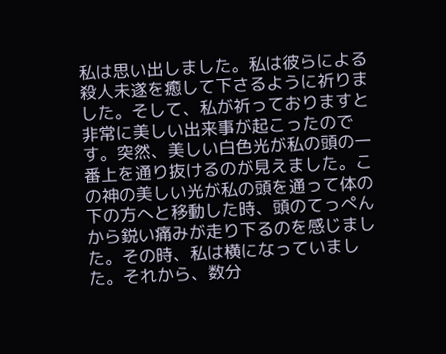私は思い出しました。私は彼らによる殺人未遂を癒して下さるように祈りました。そして、私が祈っておりますと非常に美しい出来事が起こったのです。突然、美しい白色光が私の頭の一番上を通り抜けるのが見えました。この神の美しい光が私の頭を通って体の下の方へと移動した時、頭のてっぺんから鋭い痛みが走り下るのを感じました。その時、私は横になっていました。それから、数分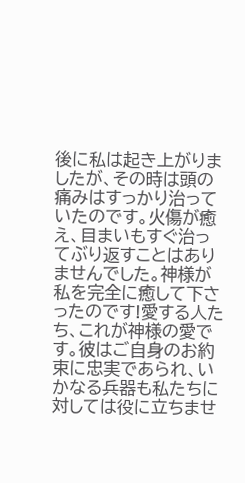後に私は起き上がりましたが、その時は頭の痛みはすっかり治っていたのです。火傷が癒え、目まいもすぐ治ってぶり返すことはありませんでした。神様が私を完全に癒して下さったのです!愛する人たち、これが神様の愛です。彼はご自身のお約束に忠実であられ、いかなる兵器も私たちに対しては役に立ちませ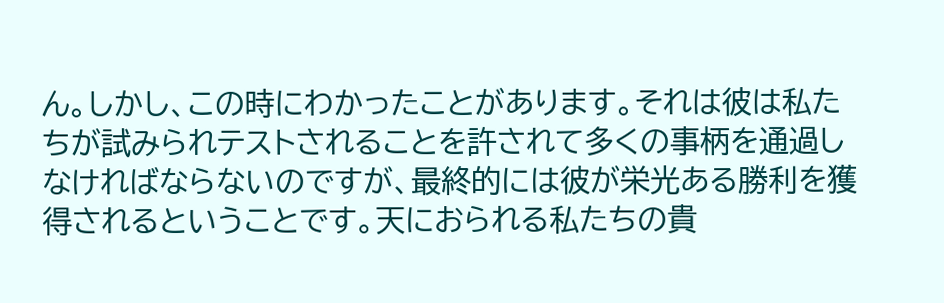ん。しかし、この時にわかったことがあります。それは彼は私たちが試みられテストされることを許されて多くの事柄を通過しなければならないのですが、最終的には彼が栄光ある勝利を獲得されるということです。天におられる私たちの貴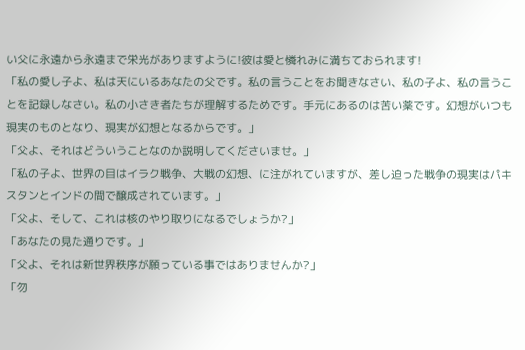い父に永遠から永遠まで栄光がありますように!彼は愛と憐れみに満ちておられます!
「私の愛し子よ、私は天にいるあなたの父です。私の言うことをお聞きなさい、私の子よ、私の言うことを記録しなさい。私の小さき者たちが理解するためです。手元にあるのは苦い薬です。幻想がいつも現実のものとなり、現実が幻想となるからです。」
「父よ、それはどういうことなのか説明してくださいませ。」
「私の子よ、世界の目はイラク戦争、大戦の幻想、に注がれていますが、差し迫った戦争の現実はパキスタンとインドの間で醸成されています。」
「父よ、そして、これは核のやり取りになるでしょうか?」
「あなたの見た通りです。」
「父よ、それは新世界秩序が願っている事ではありませんか?」
「勿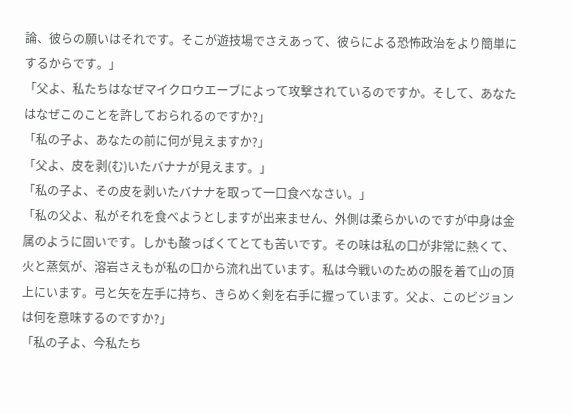論、彼らの願いはそれです。そこが遊技場でさえあって、彼らによる恐怖政治をより簡単にするからです。」
「父よ、私たちはなぜマイクロウエーブによって攻撃されているのですか。そして、あなたはなぜこのことを許しておられるのですか?」
「私の子よ、あなたの前に何が見えますか?」
「父よ、皮を剥(む)いたバナナが見えます。」
「私の子よ、その皮を剥いたバナナを取って一口食べなさい。」
「私の父よ、私がそれを食べようとしますが出来ません、外側は柔らかいのですが中身は金属のように固いです。しかも酸っぱくてとても苦いです。その味は私の口が非常に熱くて、火と蒸気が、溶岩さえもが私の口から流れ出ています。私は今戦いのための服を着て山の頂上にいます。弓と矢を左手に持ち、きらめく剣を右手に握っています。父よ、このビジョンは何を意味するのですか?」
「私の子よ、今私たち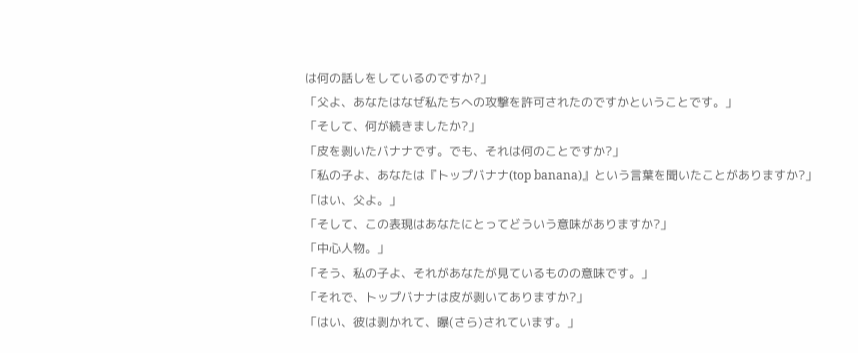は何の話しをしているのですか?」
「父よ、あなたはなぜ私たちへの攻撃を許可されたのですかということです。」
「そして、何が続きましたか?」
「皮を剥いたバナナです。でも、それは何のことですか?」
「私の子よ、あなたは『トップバナナ(top banana)』という言葉を聞いたことがありますか?」
「はい、父よ。」
「そして、この表現はあなたにとってどういう意味がありますか?」
「中心人物。」
「そう、私の子よ、それがあなたが見ているものの意味です。」
「それで、トップバナナは皮が剥いてありますか?」
「はい、彼は剥かれて、曝(さら)されています。」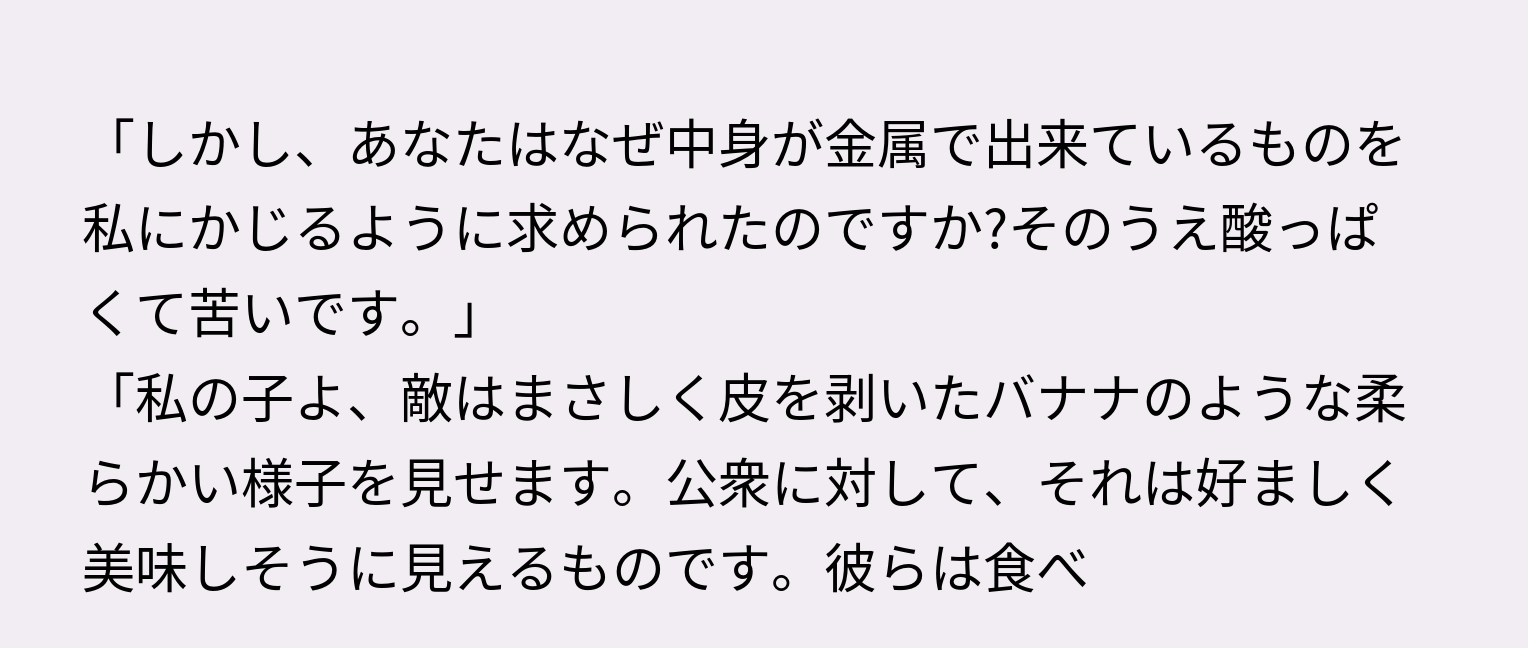「しかし、あなたはなぜ中身が金属で出来ているものを私にかじるように求められたのですか?そのうえ酸っぱくて苦いです。」
「私の子よ、敵はまさしく皮を剥いたバナナのような柔らかい様子を見せます。公衆に対して、それは好ましく美味しそうに見えるものです。彼らは食べ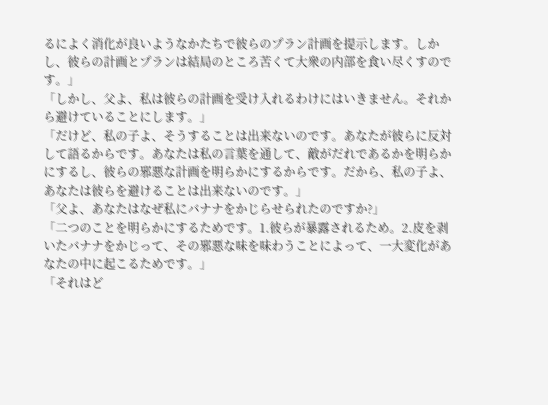るによく消化が良いようなかたちで彼らのプラン計画を提示します。しかし、彼らの計画とプランは結局のところ苦くて大衆の内部を食い尽くすのです。」
「しかし、父よ、私は彼らの計画を受け入れるわけにはいきません。それから避けていることにします。」
「だけど、私の子よ、そうすることは出来ないのです。あなたが彼らに反対して語るからです。あなたは私の言葉を通して、敵がだれであるかを明らかにするし、彼らの邪悪な計画を明らかにするからです。だから、私の子よ、あなたは彼らを避けることは出来ないのです。」
「父よ、あなたはなぜ私にバナナをかじらせられたのですか?」
「二つのことを明らかにするためです。1.彼らが暴露されるため。2.皮を剥いたバナナをかじって、その邪悪な味を味わうことによって、一大変化があなたの中に起こるためです。」
「それはど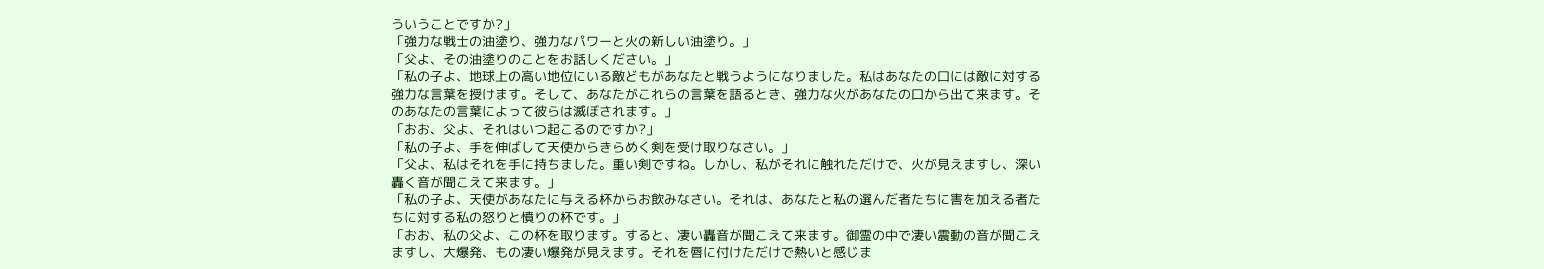ういうことですか?」
「強力な戦士の油塗り、強力なパワーと火の新しい油塗り。」
「父よ、その油塗りのことをお話しください。」
「私の子よ、地球上の高い地位にいる敵どもがあなたと戦うようになりました。私はあなたの口には敵に対する強力な言葉を授けます。そして、あなたがこれらの言葉を語るとき、強力な火があなたの口から出て来ます。そのあなたの言葉によって彼らは滅ぼされます。」
「おお、父よ、それはいつ起こるのですか?」
「私の子よ、手を伸ばして天使からきらめく剣を受け取りなさい。」
「父よ、私はそれを手に持ちました。重い剣ですね。しかし、私がそれに触れただけで、火が見えますし、深い轟く音が聞こえて来ます。」
「私の子よ、天使があなたに与える杯からお飲みなさい。それは、あなたと私の選んだ者たちに害を加える者たちに対する私の怒りと憤りの杯です。」
「おお、私の父よ、この杯を取ります。すると、凄い轟音が聞こえて来ます。御霊の中で凄い震動の音が聞こえますし、大爆発、もの凄い爆発が見えます。それを唇に付けただけで熱いと感じま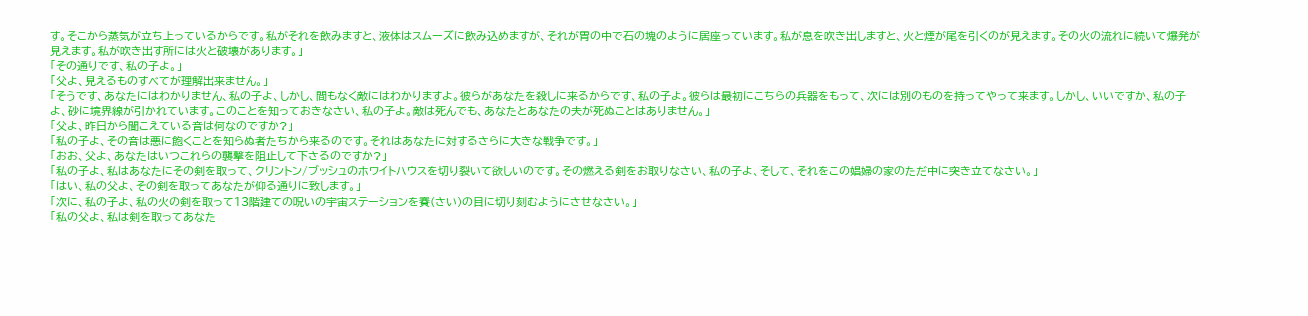す。そこから蒸気が立ち上っているからです。私がそれを飲みますと、液体はスムーズに飲み込めますが、それが胃の中で石の塊のように居座っています。私が息を吹き出しますと、火と煙が尾を引くのが見えます。その火の流れに続いて爆発が見えます。私が吹き出す所には火と破壊があります。」
「その通りです、私の子よ。」
「父よ、見えるものすべてが理解出来ません。」
「そうです、あなたにはわかりません、私の子よ、しかし、間もなく敵にはわかりますよ。彼らがあなたを殺しに来るからです、私の子よ。彼らは最初にこちらの兵器をもって、次には別のものを持ってやって来ます。しかし、いいですか、私の子よ、砂に境界線が引かれています。このことを知っておきなさい、私の子よ。敵は死んでも、あなたとあなたの夫が死ぬことはありません。」
「父よ、昨日から聞こえている音は何なのですか?」
「私の子よ、その音は悪に飽くことを知らぬ者たちから来るのです。それはあなたに対するさらに大きな戦争です。」
「おお、父よ、あなたはいつこれらの襲撃を阻止して下さるのですか?」
「私の子よ、私はあなたにその剣を取って、クリントン/ブッシュのホワイトハウスを切り裂いて欲しいのです。その燃える剣をお取りなさい、私の子よ、そして、それをこの娼婦の家のただ中に突き立てなさい。」
「はい、私の父よ、その剣を取ってあなたが仰る通りに致します。」
「次に、私の子よ、私の火の剣を取って13階建ての呪いの宇宙ステーションを賽(さい)の目に切り刻むようにさせなさい。」
「私の父よ、私は剣を取ってあなた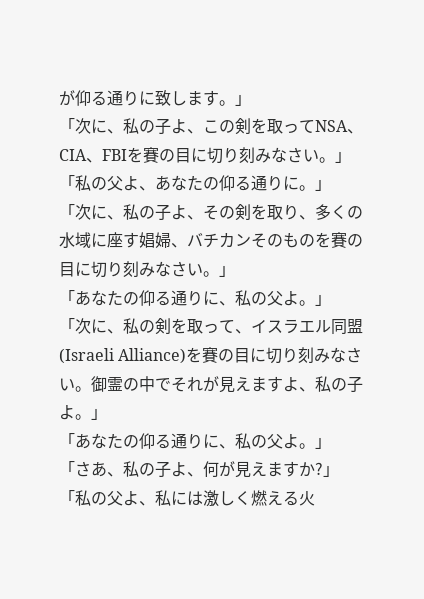が仰る通りに致します。」
「次に、私の子よ、この剣を取ってNSA、CIA、FBIを賽の目に切り刻みなさい。」
「私の父よ、あなたの仰る通りに。」
「次に、私の子よ、その剣を取り、多くの水域に座す娼婦、バチカンそのものを賽の目に切り刻みなさい。」
「あなたの仰る通りに、私の父よ。」
「次に、私の剣を取って、イスラエル同盟(Israeli Alliance)を賽の目に切り刻みなさい。御霊の中でそれが見えますよ、私の子よ。」
「あなたの仰る通りに、私の父よ。」
「さあ、私の子よ、何が見えますか?」
「私の父よ、私には激しく燃える火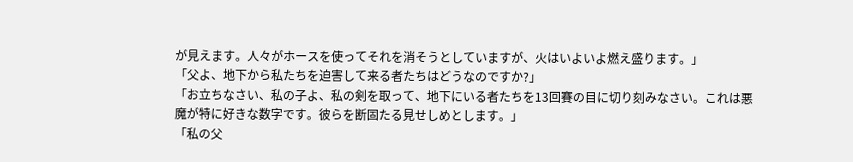が見えます。人々がホースを使ってそれを消そうとしていますが、火はいよいよ燃え盛ります。」
「父よ、地下から私たちを迫害して来る者たちはどうなのですか?」
「お立ちなさい、私の子よ、私の剣を取って、地下にいる者たちを13回賽の目に切り刻みなさい。これは悪魔が特に好きな数字です。彼らを断固たる見せしめとします。」
「私の父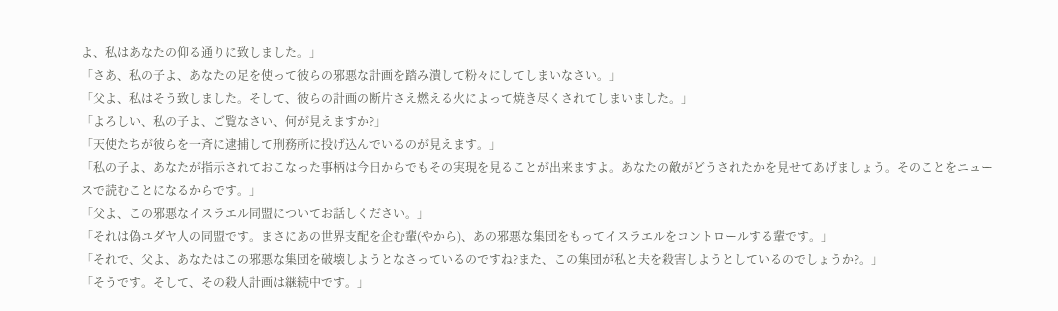よ、私はあなたの仰る通りに致しました。」
「さあ、私の子よ、あなたの足を使って彼らの邪悪な計画を踏み潰して粉々にしてしまいなさい。」
「父よ、私はそう致しました。そして、彼らの計画の断片さえ燃える火によって焼き尽くされてしまいました。」
「よろしい、私の子よ、ご覧なさい、何が見えますか?」
「天使たちが彼らを一斉に逮捕して刑務所に投げ込んでいるのが見えます。」
「私の子よ、あなたが指示されておこなった事柄は今日からでもその実現を見ることが出来ますよ。あなたの敵がどうされたかを見せてあげましょう。そのことをニュースで読むことになるからです。」
「父よ、この邪悪なイスラエル同盟についてお話しください。」
「それは偽ユダヤ人の同盟です。まさにあの世界支配を企む輩(やから)、あの邪悪な集団をもってイスラエルをコントロールする輩です。」
「それで、父よ、あなたはこの邪悪な集団を破壊しようとなさっているのですね?また、この集団が私と夫を殺害しようとしているのでしょうか?。」
「そうです。そして、その殺人計画は継続中です。」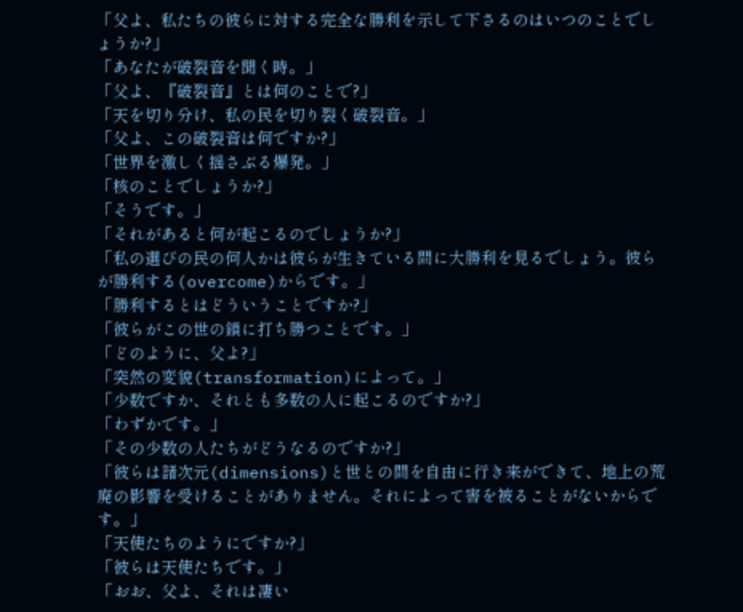「父よ、私たちの彼らに対する完全な勝利を示して下さるのはいつのことでしょうか?」
「あなたが破裂音を聞く時。」
「父よ、『破裂音』とは何のことで?」
「天を切り分け、私の民を切り裂く破裂音。」
「父よ、この破裂音は何ですか?」
「世界を激しく揺さぶる爆発。」
「核のことでしょうか?」
「そうです。」
「それがあると何が起こるのでしょうか?」
「私の選びの民の何人かは彼らが生きている間に大勝利を見るでしょう。彼らが勝利する(overcome)からです。」
「勝利するとはどういうことですか?」
「彼らがこの世の鎖に打ち勝つことです。」
「どのように、父よ?」
「突然の変貌(transformation)によって。」
「少数ですか、それとも多数の人に起こるのですか?」
「わずかです。」
「その少数の人たちがどうなるのですか?」
「彼らは諸次元(dimensions)と世との間を自由に行き来ができて、地上の荒廃の影響を受けることがありません。それによって害を被ることがないからです。」
「天使たちのようにですか?」
「彼らは天使たちです。」
「おお、父よ、それは凄い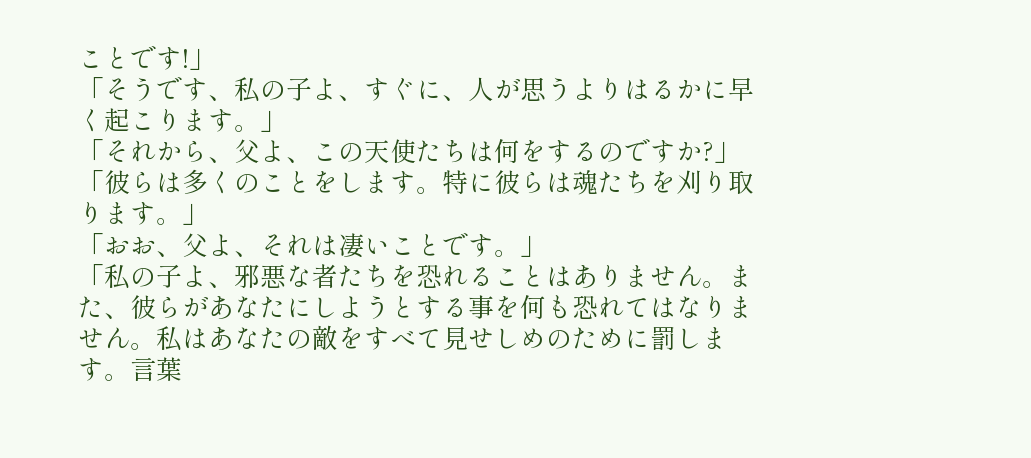ことです!」
「そうです、私の子よ、すぐに、人が思うよりはるかに早く起こります。」
「それから、父よ、この天使たちは何をするのですか?」
「彼らは多くのことをします。特に彼らは魂たちを刈り取ります。」
「おお、父よ、それは凄いことです。」
「私の子よ、邪悪な者たちを恐れることはありません。また、彼らがあなたにしようとする事を何も恐れてはなりません。私はあなたの敵をすべて見せしめのために罰します。言葉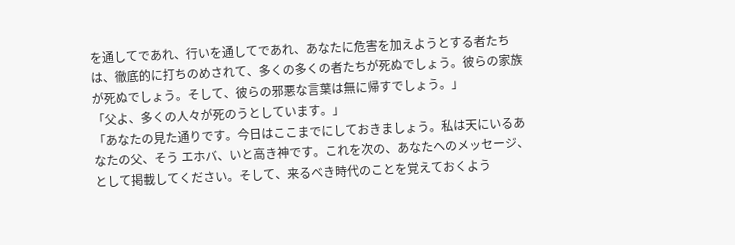を通してであれ、行いを通してであれ、あなたに危害を加えようとする者たちは、徹底的に打ちのめされて、多くの多くの者たちが死ぬでしょう。彼らの家族が死ぬでしょう。そして、彼らの邪悪な言葉は無に帰すでしょう。」
「父よ、多くの人々が死のうとしています。」
「あなたの見た通りです。今日はここまでにしておきましょう。私は天にいるあなたの父、そう エホバ、いと高き神です。これを次の、あなたへのメッセージ、として掲載してください。そして、来るべき時代のことを覚えておくよう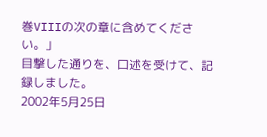巻VIIIの次の章に含めてください。」
目撃した通りを、口述を受けて、記録しました。
2002年5月25日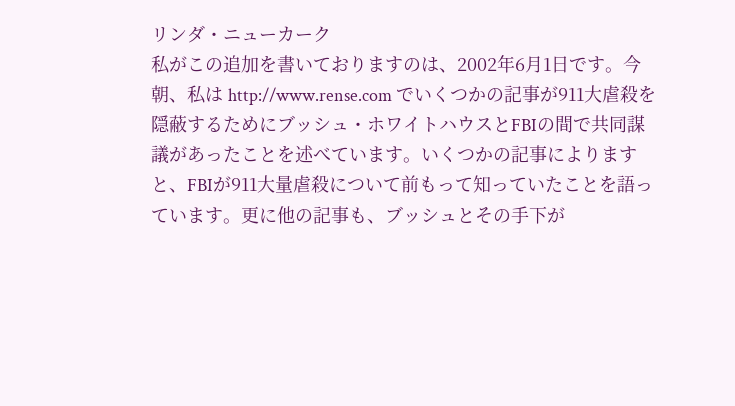リンダ・ニューカーク
私がこの追加を書いておりますのは、2002年6月1日です。今朝、私は http://www.rense.com でいくつかの記事が911大虐殺を隠蔽するためにブッシュ・ホワイトハウスとFBIの間で共同謀議があったことを述べています。いくつかの記事によりますと、FBIが911大量虐殺について前もって知っていたことを語っています。更に他の記事も、ブッシュとその手下が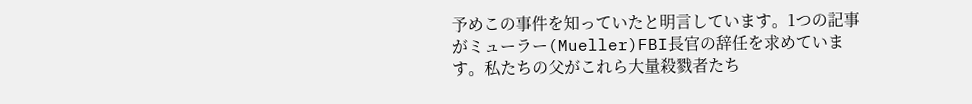予めこの事件を知っていたと明言しています。1つの記事がミューラー(Mueller)FBI長官の辞任を求めています。私たちの父がこれら大量殺戮者たち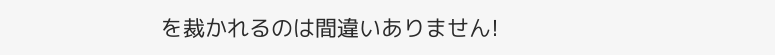を裁かれるのは間違いありません!